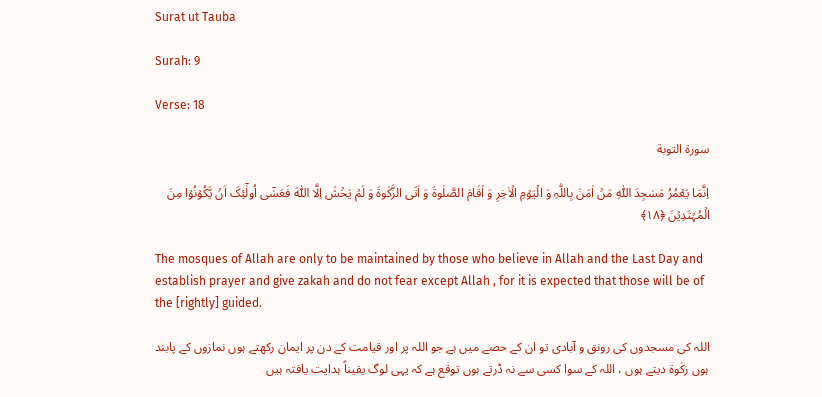Surat ut Tauba

Surah: 9

Verse: 18

سورة التوبة

اِنَّمَا یَعۡمُرُ مَسٰجِدَ اللّٰہِ مَنۡ اٰمَنَ بِاللّٰہِ وَ الۡیَوۡمِ الۡاٰخِرِ وَ اَقَامَ الصَّلٰوۃَ وَ اٰتَی الزَّکٰوۃَ وَ لَمۡ یَخۡشَ اِلَّا اللّٰہَ فَعَسٰۤی اُولٰٓئِکَ اَنۡ یَّکُوۡنُوۡا مِنَ الۡمُہۡتَدِیۡنَ ﴿۱۸﴾

The mosques of Allah are only to be maintained by those who believe in Allah and the Last Day and establish prayer and give zakah and do not fear except Allah , for it is expected that those will be of the [rightly] guided.

اللہ کی مسجدوں کی رونق و آبادی تو ان کے حصے میں ہے جو اللہ پر اور قیامت کے دن پر ایمان رکھتے ہوں نمازوں کے پابند ہوں زکٰوۃ دیتے ہوں ، اللہ کے سوا کسی سے نہ ڈرتے ہوں توقع ہے کہ یہی لوگ یقیناً ہدایت یافتہ ہیں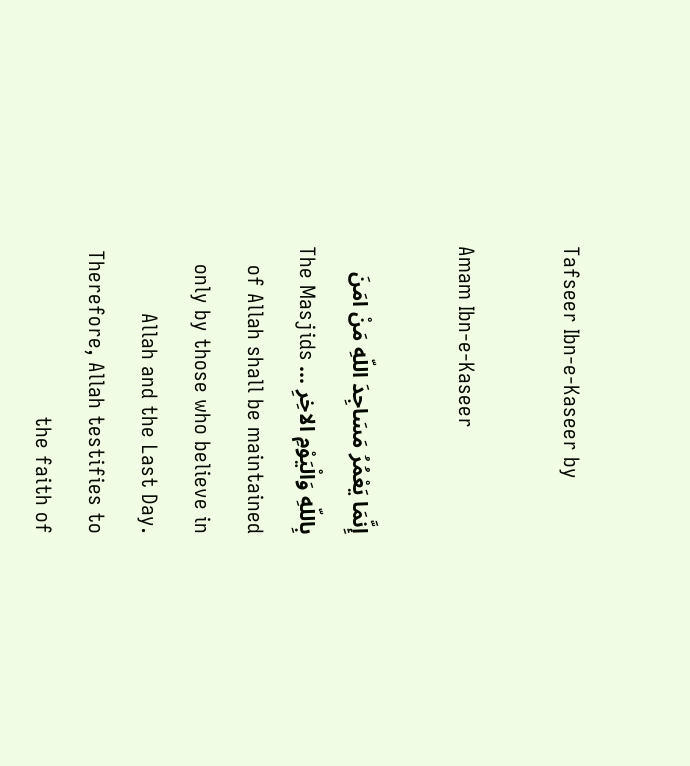Tafseer Ibn-e-Kaseer by

Amam Ibn-e-Kaseer

إِنَّمَا يَعْمُرُ مَسَاجِدَ اللّهِ مَنْ امَنَ بِاللّهِ وَالْيَوْمِ الاخِرِ ... The Masjids of Allah shall be maintained only by those who believe in Allah and the Last Day. Therefore, Allah testifies to the faith of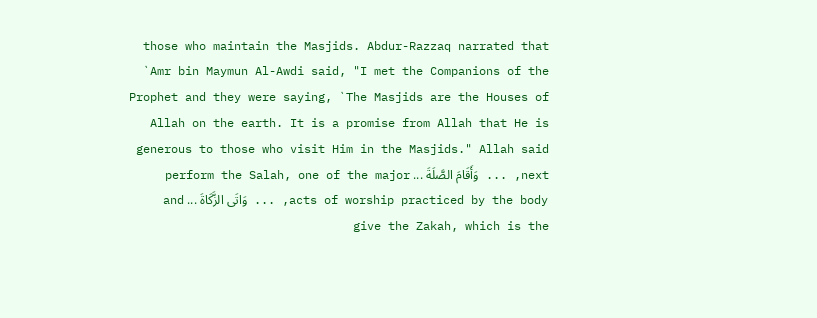those who maintain the Masjids. Abdur-Razzaq narrated that `Amr bin Maymun Al-Awdi said, "I met the Companions of the Prophet and they were saying, `The Masjids are the Houses of Allah on the earth. It is a promise from Allah that He is generous to those who visit Him in the Masjids." Allah said next, ... وَأَقَامَ الصَّلَةَ ... perform the Salah, one of the major acts of worship practiced by the body, ... وَاتَى الزَّكَاةَ ... and give the Zakah, which is the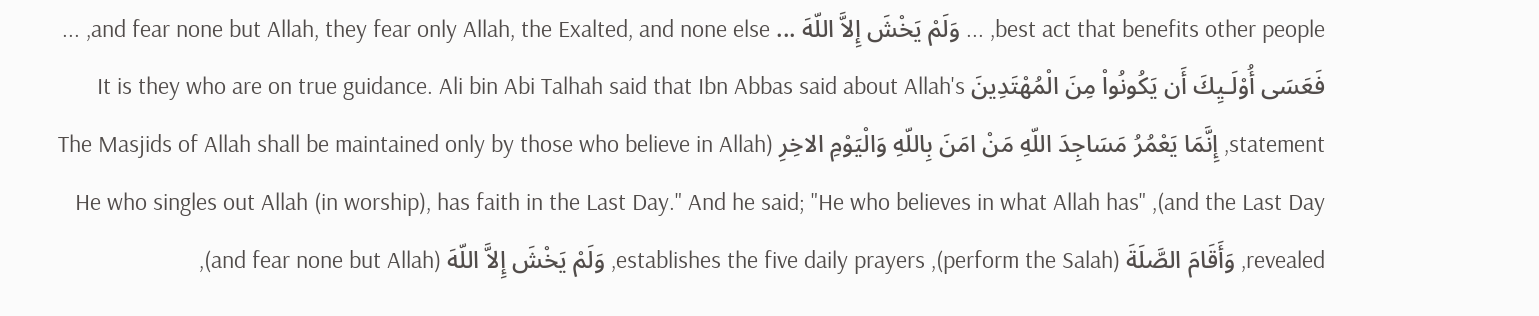best act that benefits other people, ... وَلَمْ يَخْشَ إِلاَّ اللّهَ ... and fear none but Allah, they fear only Allah, the Exalted, and none else, ... فَعَسَى أُوْلَـيِكَ أَن يَكُونُواْ مِنَ الْمُهْتَدِينَ It is they who are on true guidance. Ali bin Abi Talhah said that Ibn Abbas said about Allah's statement, إِنَّمَا يَعْمُرُ مَسَاجِدَ اللّهِ مَنْ امَنَ بِاللّهِ وَالْيَوْمِ الاخِرِ (The Masjids of Allah shall be maintained only by those who believe in Allah and the Last Day), "He who singles out Allah (in worship), has faith in the Last Day." And he said; "He who believes in what Allah has revealed, وَأَقَامَ الصَّلَةَ (perform the Salah), establishes the five daily prayers, وَلَمْ يَخْشَ إِلاَّ اللّهَ (and fear none but Allah),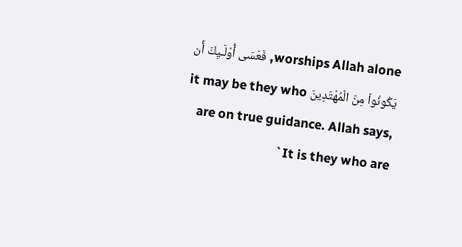worships Allah alone, فَعَسَى أُوْلَـيِكَ أَن يَكُونُواْ مِنَ الْمُهْتَدِينَ it may be they who are on true guidance. Allah says, `It is they who are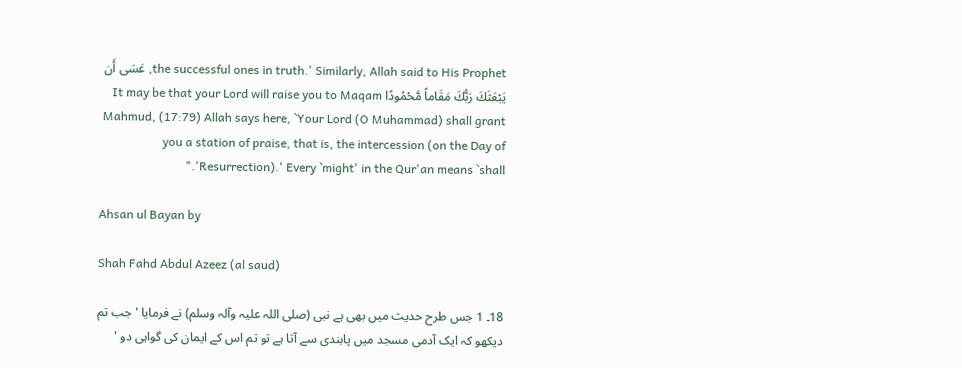the successful ones in truth.' Similarly, Allah said to His Prophet, عَسَى أَن يَبْعَثَكَ رَبُّكَ مَقَاماً مَّحْمُودًا It may be that your Lord will raise you to Maqam Mahmud, (17:79) Allah says here, `Your Lord (O Muhammad) shall grant you a station of praise, that is, the intercession (on the Day of Resurrection).' Every `might' in the Qur'an means `shall'."

Ahsan ul Bayan by

Shah Fahd Abdul Azeez (al saud)

18۔ 1 جس طرح حدیث میں بھی ہے نبی (صلی اللہ علیہ وآلہ وسلم) نے فرمایا ' جب تم دیکھو کہ ایک آدمی مسجد میں پابندی سے آتا ہے تو تم اس کے ایمان کی گواہی دو '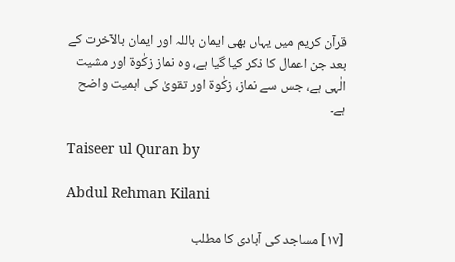قرآن کریم میں یہاں بھی ایمان باللہ اور ایمان بالآخرت کے بعد جن اعمال کا ذکر کیا گیا ہے، وہ نماز زکٰوۃ اور مشیت الٰہی ہے، جس سے نماز، زکٰوۃ اور تقویٰ کی اہمیت واضح ہے۔

Taiseer ul Quran by

Abdul Rehman Kilani

[١٧] مساجد کی آبادی کا مطلب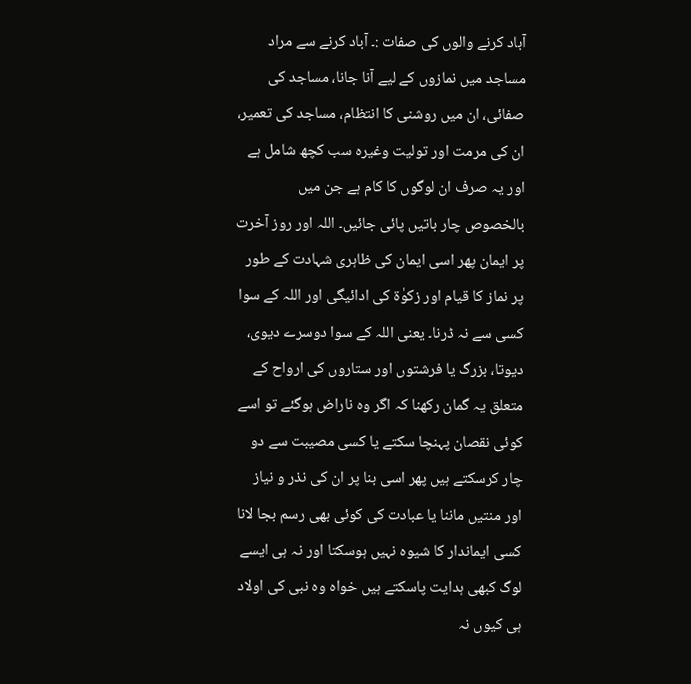آباد کرنے والوں کی صفات :۔ آباد کرنے سے مراد مساجد میں نمازوں کے لیے آنا جانا، مساجد کی صفائی، ان میں روشنی کا انتظام، مساجد کی تعمیر، ان کی مرمت اور تولیت وغیرہ سب کچھ شامل ہے اور یہ صرف ان لوگوں کا کام ہے جن میں بالخصوص چار باتیں پائی جائیں۔ اللہ اور روز آخرت پر ایمان پھر اسی ایمان کی ظاہری شہادت کے طور پر نماز کا قیام اور زکوٰۃ کی ادائیگی اور اللہ کے سوا کسی سے نہ ڈرنا۔ یعنی اللہ کے سوا دوسرے دیوی، دیوتا، بزرگ یا فرشتوں اور ستاروں کی ارواح کے متعلق یہ گمان رکھنا کہ اگر وہ ناراض ہوگئے تو اسے کوئی نقصان پہنچا سکتے یا کسی مصیبت سے دو چار کرسکتے ہیں پھر اسی بنا پر ان کی نذر و نیاز اور منتیں ماننا یا عبادت کی کوئی بھی رسم بجا لانا کسی ایماندار کا شیوہ نہیں ہوسکتا اور نہ ہی ایسے لوگ کبھی ہدایت پاسکتے ہیں خواہ وہ نبی کی اولاد ہی کیوں نہ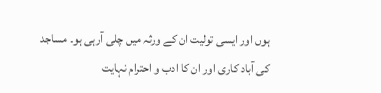ہوں اور ایسی تولیت ان کے ورثہ میں چلی آرہی ہو۔ مساجد کی آباد کاری اور ان کا ادب و احترام نہایت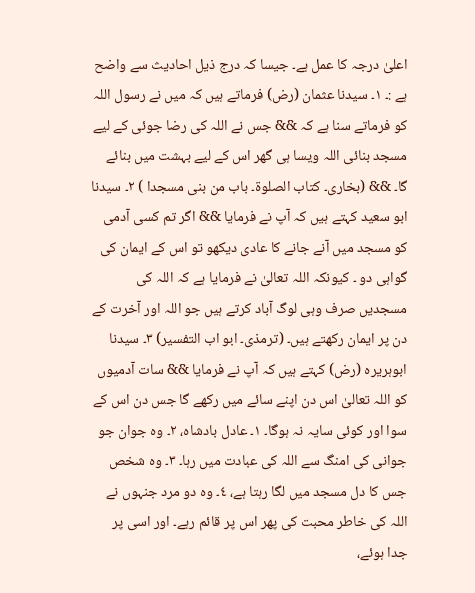اعلیٰ درجہ کا عمل ہے۔ جیسا کہ درج ذیل احادیث سے واضح ہے :۔ ١۔ سیدنا عثمان (رض) فرماتے ہیں کہ میں نے رسول اللہ کو فرماتے سنا ہے کہ && جس نے اللہ کی رضا جوئی کے لیے مسجد بنائی اللہ ویسا ہی گھر اس کے لیے بہشت میں بنائے گا۔ && (بخاری۔ کتاب الصلوۃ۔ باب من بنی مسجدا ) ٢۔ سیدنا ابو سعید کہتے ہیں کہ آپ نے فرمایا && اگر تم کسی آدمی کو مسجد میں آنے جانے کا عادی دیکھو تو اس کے ایمان کی گواہی دو ۔ کیونکہ اللہ تعالیٰ نے فرمایا ہے کہ اللہ کی مسجدیں صرف وہی لوگ آباد کرتے ہیں جو اللہ اور آخرت کے دن پر ایمان رکھتے ہیں۔ (ترمذی۔ ابو اب التفسیر) ٣۔ سیدنا ابوہریرہ (رض) کہتے ہیں کہ آپ نے فرمایا && سات آدمیوں کو اللہ تعالیٰ اس دن اپنے سائے میں رکھے گا جس دن اس کے سوا اور کوئی سایہ نہ ہوگا۔ ١۔ عادل بادشاہ، ٢۔ وہ جوان جو جوانی کی امنگ سے اللہ کی عبادت میں رہا۔ ٣۔ وہ شخص جس کا دل مسجد میں لگا رہتا ہے، ٤۔ وہ دو مرد جنہوں نے اللہ کی خاطر محبت کی پھر اس پر قائم رہے۔ اور اسی پر جدا ہوئے،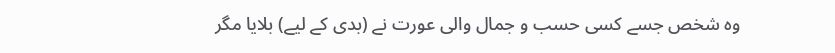وہ شخص جسے کسی حسب و جمال والی عورت نے (بدی کے لیے) بلایا مگر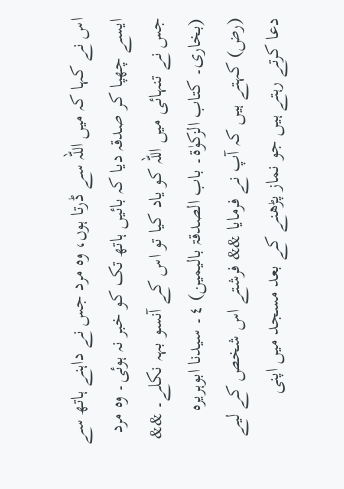اس نے کہا کہ میں اللہ سے ڈرتا ہوں، وہ مرد جس نے داہنے ہاتھ سے ایسے چھپا کر صدقہ دیا کہ بائیں ہاتھ تک کو خبر نہ ہوئی۔ وہ مرد جس نے تنہائی میں اللہ کو یاد کیا تو اس کے آنسو بہہ نکلے۔ && (بخاری۔ کتاب الزکوٰۃ۔ باب الصدقۃ بالیمین) ٤۔ سیدنا ابوہریرہ (رض) کہتے ہیں کہ آپ نے فرمایا && فرشتے اس شخص کے لیے دعا کرتے رہتے ہیں جو نماز پڑھنے کے بعد مسجد میں اپنی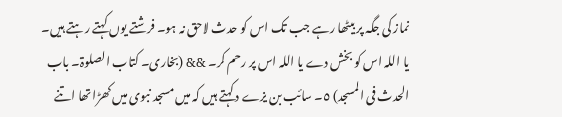نماز کی جگہ پر بیٹھا رہے جب تک اس کو حدث لاحق نہ ہو۔ فرشتے یوں کہتے رہتے ہیں۔ یا اللہ اس کو بخش دے یا اللہ اس پر رحم کر۔ && (بخاری۔ کتاب الصلوۃ۔ باب الحدث فی المسجد) ٥۔ سائب بن یزے د کہتے ہیں کہ میں مسجد نبوی میں کھڑا تھا اتنے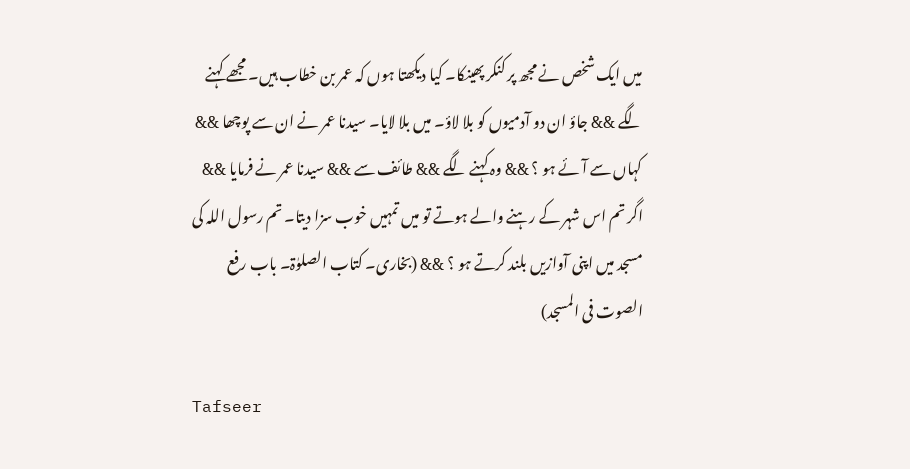میں ایک شخص نے مجھ پر کنکر پھینکا۔ کیا دیکھتا ہوں کہ عمر بن خطاب ہیں۔ مجھے کہنے لگے && جاؤ ان دو آدمیوں کو بلا لاؤ۔ میں بلا لایا۔ سیدنا عمر نے ان سے پوچھا && کہاں سے آئے ہو ؟ && وہ کہنے لگے && طائف سے && سیدنا عمر نے فرمایا && اگر تم اس شہر کے رہنے والے ہوتے تو میں تمہیں خوب سزا دیتا۔ تم رسول اللہ کی مسجد میں اپنی آوازیں بلند کرتے ہو ؟ && (بخاری۔ کتاب الصلوٰۃ۔ باب رفع الصوت فی المسجد)

Tafseer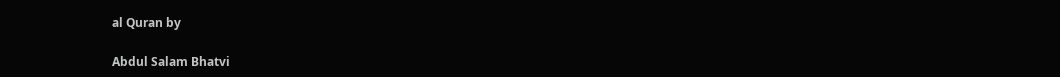al Quran by

Abdul Salam Bhatvi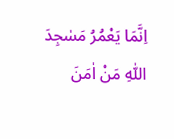اِنَّمَا يَعْمُرُ مَسٰجِدَ اللّٰهِ مَنْ اٰمَنَ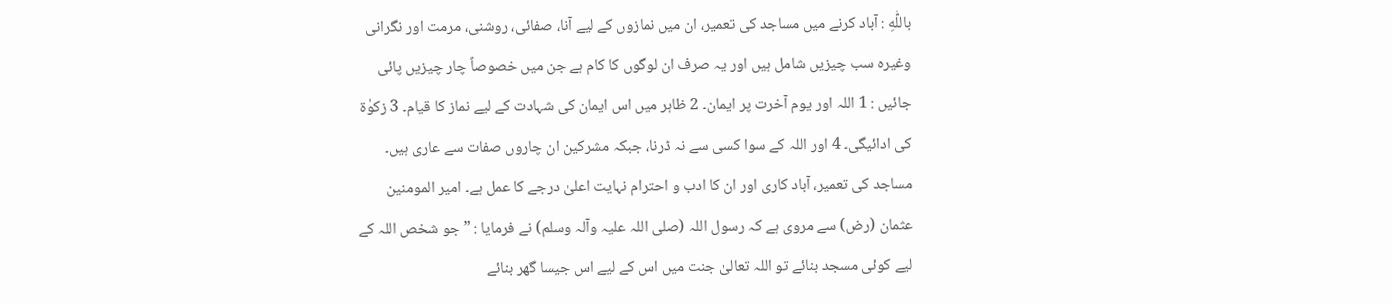باللّٰهِ : آباد کرنے میں مساجد کی تعمیر، ان میں نمازوں کے لیے آنا، صفائی، روشنی، مرمت اور نگرانی وغیرہ سب چیزیں شامل ہیں اور یہ صرف ان لوگوں کا کام ہے جن میں خصوصاً چار چیزیں پائی جائیں : 1 اللہ اور یوم آخرت پر ایمان۔ 2 ظاہر میں اس ایمان کی شہادت کے لیے نماز کا قیام۔ 3 زکوٰۃ کی ادائیگی۔ 4 اور اللہ کے سوا کسی سے نہ ڈرنا، جبکہ مشرکین ان چاروں صفات سے عاری ہیں۔ مساجد کی تعمیر، آباد کاری اور ان کا ادب و احترام نہایت اعلیٰ درجے کا عمل ہے۔ امیر المومنین عثمان (رض) سے مروی ہے کہ رسول اللہ (صلی اللہ علیہ وآلہ وسلم) نے فرمایا : ” جو شخص اللہ کے لیے کوئی مسجد بنائے تو اللہ تعالیٰ جنت میں اس کے لیے اس جیسا گھر بنائے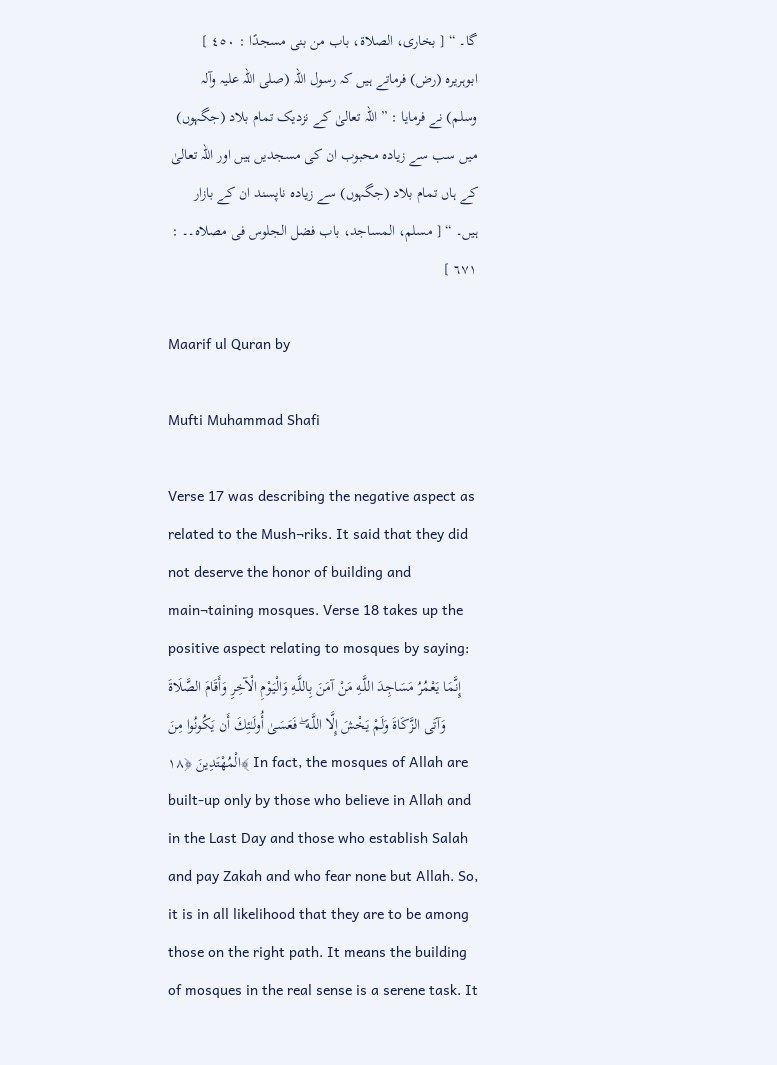گا۔ “ [ بخاری، الصلاۃ، باب من بنی مسجدًا : ٤٥٠ ] ابوہریرہ (رض) فرماتے ہیں کہ رسول اللہ (صلی اللہ علیہ وآلہ وسلم) نے فرمایا : ” اللہ تعالیٰ کے نزدیک تمام بلاد (جگہوں) میں سب سے زیادہ محبوب ان کی مسجدیں ہیں اور اللہ تعالیٰ کے ہاں تمام بلاد (جگہوں) سے زیادہ ناپسند ان کے بازار ہیں۔ “ [ مسلم، المساجد، باب فضل الجلوس فی مصلاہ۔۔ : ٦٧١ ]

Maarif ul Quran by

Mufti Muhammad Shafi

Verse 17 was describing the negative aspect as related to the Mush¬riks. It said that they did not deserve the honor of building and main¬taining mosques. Verse 18 takes up the positive aspect relating to mosques by saying: إِنَّمَا يَعْمُرُ‌ مَسَاجِدَ اللَّـهِ مَنْ آمَنَ بِاللَّـهِ وَالْيَوْمِ الْآخِرِ‌ وَأَقَامَ الصَّلَاةَ وَآتَى الزَّكَاةَ وَلَمْ يَخْشَ إِلَّا اللَّـهَ ۖ فَعَسَىٰ أُولَـٰئِكَ أَن يَكُونُوا مِنَ الْمُهْتَدِينَ ﴿١٨﴾ In fact, the mosques of Allah are built-up only by those who believe in Allah and in the Last Day and those who establish Salah and pay Zakah and who fear none but Allah. So, it is in all likelihood that they are to be among those on the right path. It means the building of mosques in the real sense is a serene task. It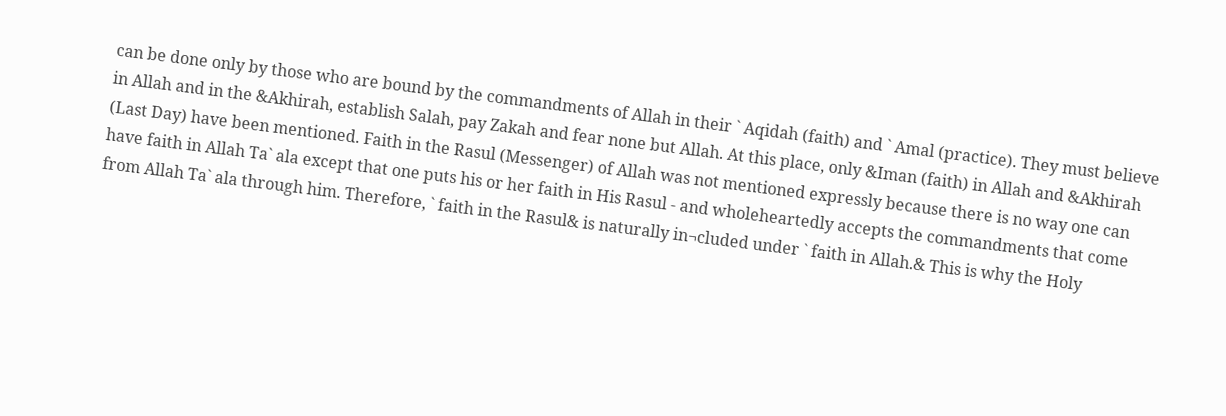can be done only by those who are bound by the commandments of Allah in their ` Aqidah (faith) and ` Amal (practice). They must believe in Allah and in the &Akhirah, establish Salah, pay Zakah and fear none but Allah. At this place, only &Iman (faith) in Allah and &Akhirah (Last Day) have been mentioned. Faith in the Rasul (Messenger) of Allah was not mentioned expressly because there is no way one can have faith in Allah Ta` ala except that one puts his or her faith in His Rasul - and wholeheartedly accepts the commandments that come from Allah Ta` ala through him. Therefore, ` faith in the Rasul& is naturally in¬cluded under ` faith in Allah.& This is why the Holy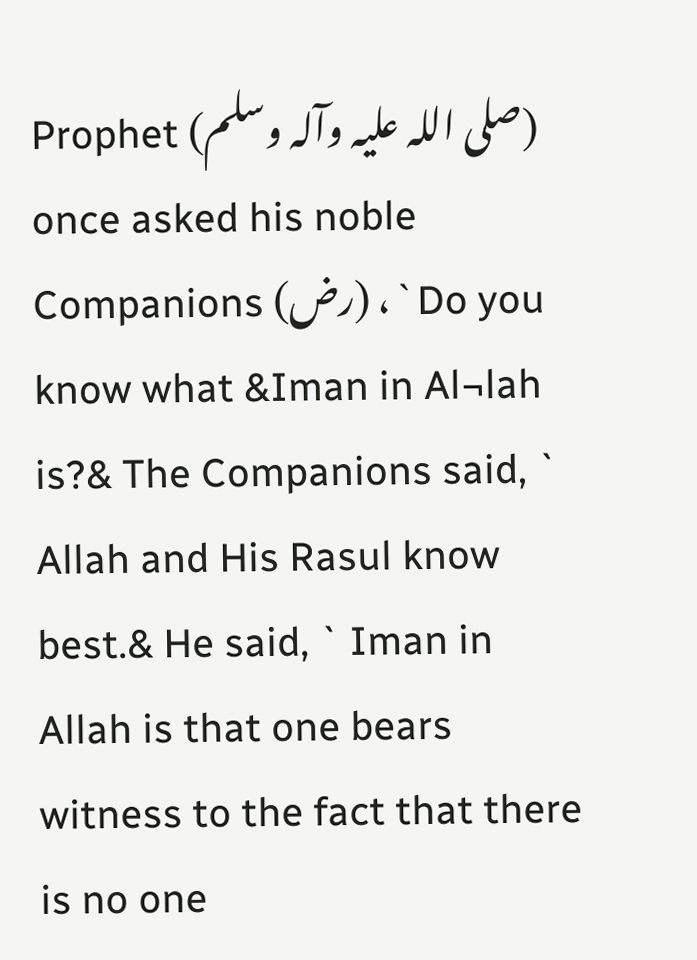Prophet (صلی اللہ علیہ وآلہ وسلم) once asked his noble Companions (رض) ، ` Do you know what &Iman in Al¬lah is?& The Companions said, ` Allah and His Rasul know best.& He said, ` Iman in Allah is that one bears witness to the fact that there is no one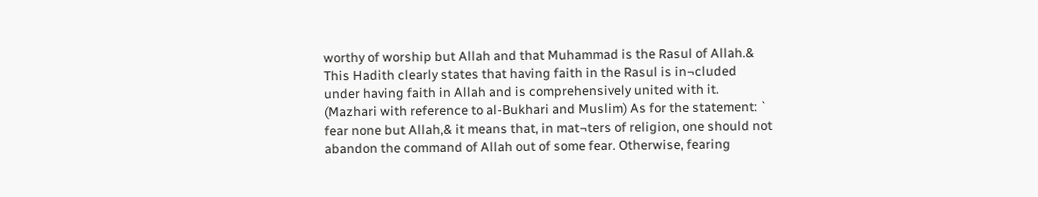worthy of worship but Allah and that Muhammad is the Rasul of Allah.& This Hadith clearly states that having faith in the Rasul is in¬cluded under having faith in Allah and is comprehensively united with it. (Mazhari with reference to al-Bukhari and Muslim) As for the statement: ` fear none but Allah,& it means that, in mat¬ters of religion, one should not abandon the command of Allah out of some fear. Otherwise, fearing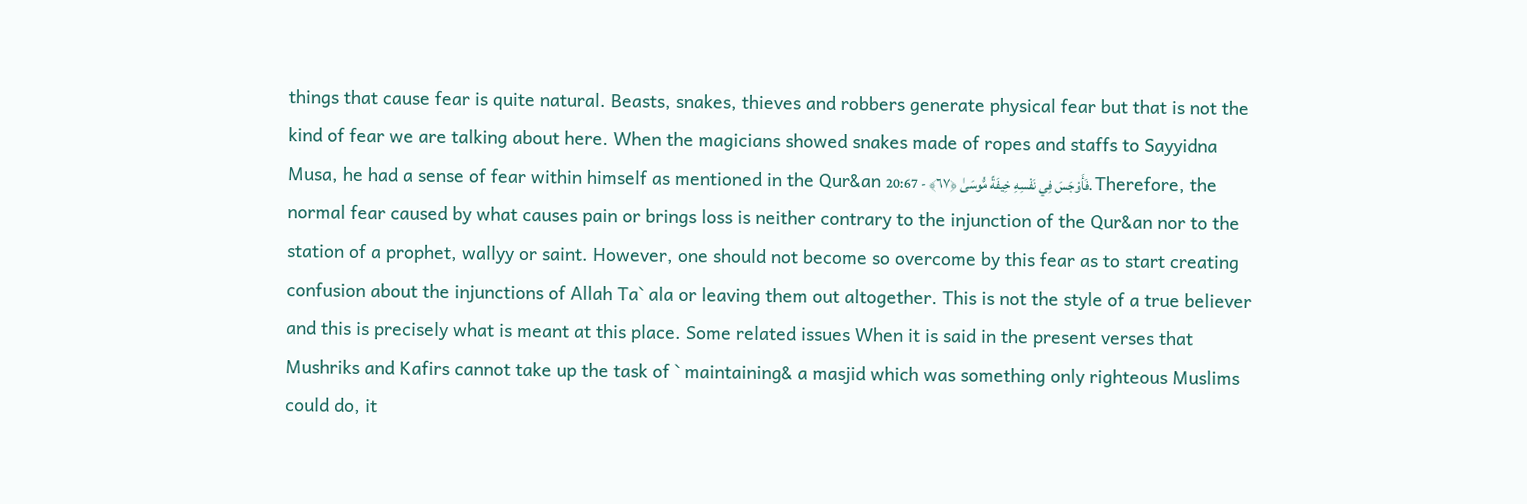things that cause fear is quite natural. Beasts, snakes, thieves and robbers generate physical fear but that is not the kind of fear we are talking about here. When the magicians showed snakes made of ropes and staffs to Sayyidna Musa, he had a sense of fear within himself as mentioned in the Qur&an فَأَوْجَسَ فِي نَفْسِهِ خِيفَةً مُّوسَىٰ ﴿٦٧﴾ - 20:67. Therefore, the normal fear caused by what causes pain or brings loss is neither contrary to the injunction of the Qur&an nor to the station of a prophet, wallyy or saint. However, one should not become so overcome by this fear as to start creating confusion about the injunctions of Allah Ta` ala or leaving them out altogether. This is not the style of a true believer and this is precisely what is meant at this place. Some related issues When it is said in the present verses that Mushriks and Kafirs cannot take up the task of ` maintaining& a masjid which was something only righteous Muslims could do, it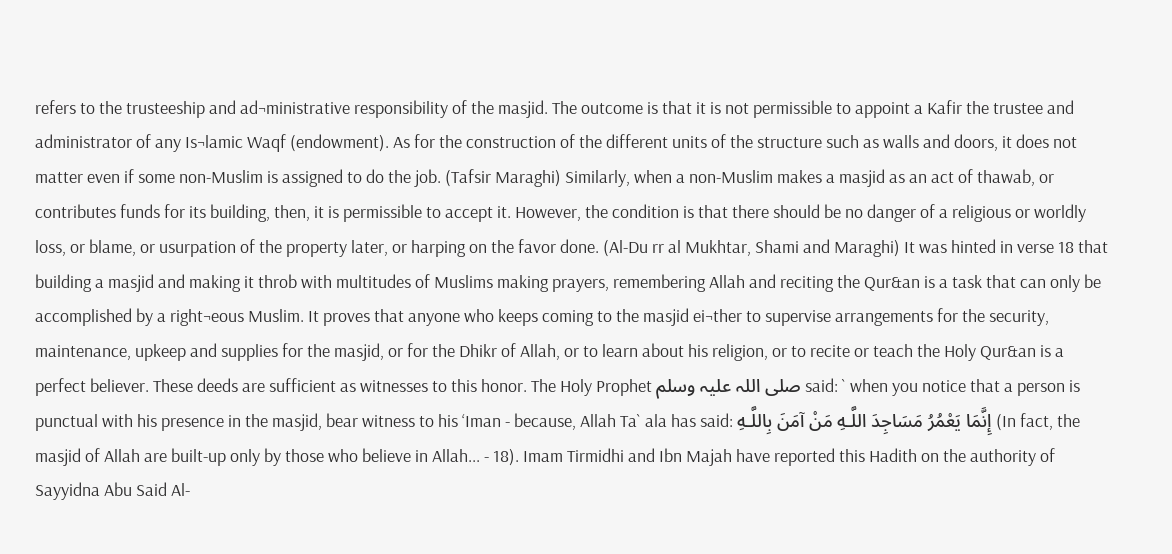refers to the trusteeship and ad¬ministrative responsibility of the masjid. The outcome is that it is not permissible to appoint a Kafir the trustee and administrator of any Is¬lamic Waqf (endowment). As for the construction of the different units of the structure such as walls and doors, it does not matter even if some non-Muslim is assigned to do the job. (Tafsir Maraghi) Similarly, when a non-Muslim makes a masjid as an act of thawab, or contributes funds for its building, then, it is permissible to accept it. However, the condition is that there should be no danger of a religious or worldly loss, or blame, or usurpation of the property later, or harping on the favor done. (Al-Du rr al Mukhtar, Shami and Maraghi) It was hinted in verse 18 that building a masjid and making it throb with multitudes of Muslims making prayers, remembering Allah and reciting the Qur&an is a task that can only be accomplished by a right¬eous Muslim. It proves that anyone who keeps coming to the masjid ei¬ther to supervise arrangements for the security, maintenance, upkeep and supplies for the masjid, or for the Dhikr of Allah, or to learn about his religion, or to recite or teach the Holy Qur&an is a perfect believer. These deeds are sufficient as witnesses to this honor. The Holy Prophet صلی اللہ علیہ وسلم said: ` when you notice that a person is punctual with his presence in the masjid, bear witness to his ‘Iman - because, Allah Ta` ala has said: إِنَّمَا يَعْمُرُ‌ مَسَاجِدَ اللَّـهِ مَنْ آمَنَ بِاللَّـهِ (In fact, the masjid of Allah are built-up only by those who believe in Allah... - 18). Imam Tirmidhi and Ibn Majah have reported this Hadith on the authority of Sayyidna Abu Said Al-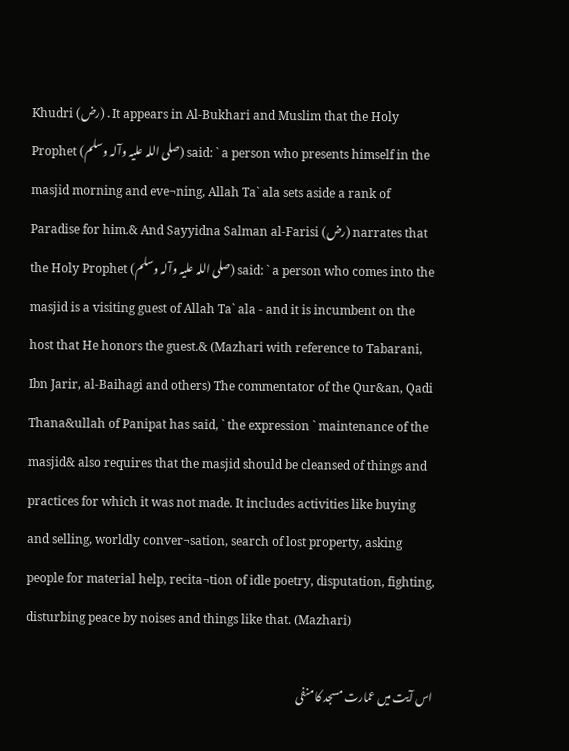Khudri (رض) . It appears in Al-Bukhari and Muslim that the Holy Prophet (صلی اللہ علیہ وآلہ وسلم) said: ` a person who presents himself in the masjid morning and eve¬ning, Allah Ta` ala sets aside a rank of Paradise for him.& And Sayyidna Salman al-Farisi (رض) narrates that the Holy Prophet (صلی اللہ علیہ وآلہ وسلم) said: ` a person who comes into the masjid is a visiting guest of Allah Ta` ala - and it is incumbent on the host that He honors the guest.& (Mazhari with reference to Tabarani, Ibn Jarir, al-Baihagi and others) The commentator of the Qur&an, Qadi Thana&ullah of Panipat has said, ` the expression ` maintenance of the masjid& also requires that the masjid should be cleansed of things and practices for which it was not made. It includes activities like buying and selling, worldly conver¬sation, search of lost property, asking people for material help, recita¬tion of idle poetry, disputation, fighting, disturbing peace by noises and things like that. (Mazhari)

اس آیت میں عمارت مسجد کا منفی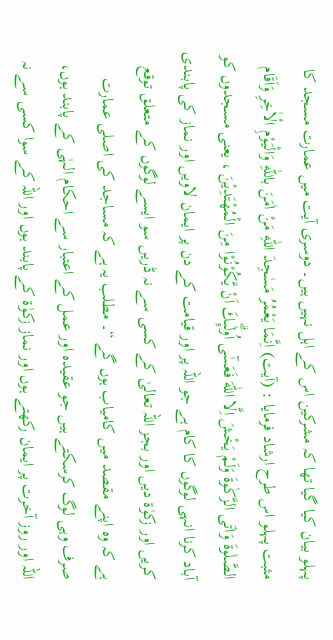پہلو بیان کیا گیا تھا کہ مشرکین اس کے اہل نہیں ہیں۔ دوسری آیت میں عمارت مسجد کا مثبت پہلو اس طرح ارشاد فرمایا : (آیت) اِنَّمَا يَعْمُرُ مَسٰجِدَ اللّٰهِ مَنْ اٰمَنَ باللّٰهِ وَالْيَوْمِ الْاٰخِرِ وَاَقَام الصَّلٰوةَ وَاٰتَى الزَّكٰوةَ وَلَمْ يَخْشَ اِلَّا اللّٰهَ فَعَسٰٓى اُولٰۗىِٕكَ اَنْ يَّكُوْنُوْا مِنَ الْمُهْتَدِيْنَ ، یعنی مسجدوں کو آباد کرنا انہی لوگوں کا کام ہے جو اللہ پر اور قیامت کے دن پر ایمان لاویں اور نماز کی پابندی کریں اور زکوٰة دیں اور بجز اللہ تعالیٰ کے کسی سے نہ ڈریں سو ایسے لوگوں کے متعلق توقع ہے کہ وہ اپنے مقصد میں کامیاب ہوں گے “۔ مطلب یہ ہے کہ مساجد کی اصلی عمارت صرف وہی لوگ کرسکتے ہیں جو عقیدہ اور عمل کے اعتبار سے احکام الہٰی کے پابند ہوں، اللہ اور روز آخرت پر ایمان رکھتے ہوں اور نماز زکوٰة کے پابند ہوں اور اللہ کے سوا کسی سے نہ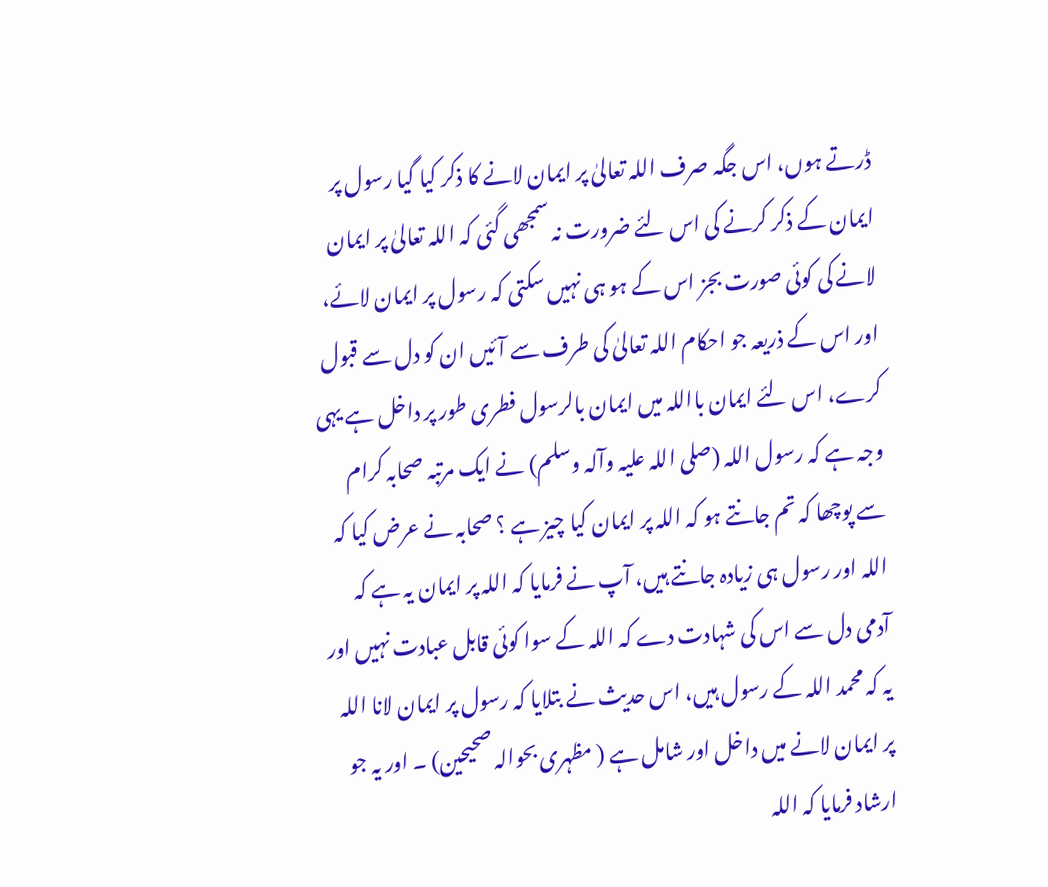ڈرتے ہوں، اس جگہ صرف اللہ تعالیٰ پر ایمان لانے کا ذکر کیا گیا رسول پر ایمان کے ذکر کرنے کی اس لئے ضرورت نہ سمجھی گئی کہ اللہ تعالیٰ پر ایمان لانے کی کوئی صورت بجز اس کے ہو ہی نہیں سکتی کہ رسول پر ایمان لائے، اور اس کے ذریعہ جو احکام اللہ تعالیٰ کی طرف سے آئیں ان کو دل سے قبول کرے، اس لئے ایمان بااللہ میں ایمان بالرسول فطری طور پر داخل ہے یہی وجہ ہے کہ رسول اللہ (صلی اللہ علیہ وآلہ وسلم) نے ایک مرتبہ صحابہ کرام سے پوچھا کہ تم جانتے ہو کہ اللہ پر ایمان کیا چیز ہے ؟ صحابہ نے عرض کیا کہ اللہ اور رسول ہی زیادہ جانتے ہیں، آپ نے فرمایا کہ اللہ پر ایمان یہ ہے کہ آدمی دل سے اس کی شہادت دے کہ اللہ کے سوا کوئی قابل عبادت نہیں اور یہ کہ محمد اللہ کے رسول ہیں، اس حدیث نے بتلایا کہ رسول پر ایمان لانا اللہ پر ایمان لانے میں داخل اور شامل ہے ( مظہری بحوالہ صحیحین) ۔ اور یہ جو ارشاد فرمایا کہ اللہ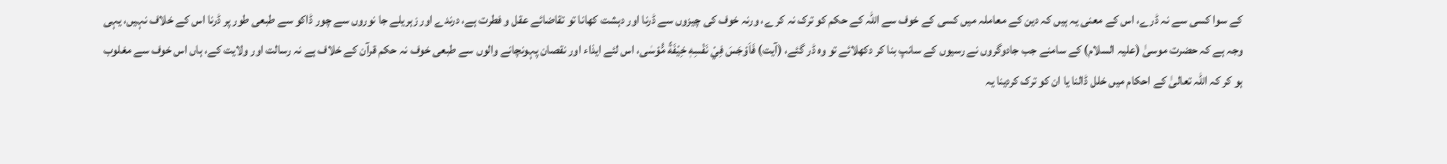کے سوا کسی سے نہ ڈرے، اس کے معنی یہ ہیں کہ دین کے معاملہ میں کسی کے خوف سے اللہ کے حکم کو ترک نہ کر ے، ورنہ خوف کی چیزوں سے ڈرنا اور دہشت کھانا تو تقاضائے عقل و فطرت ہے، درندے اور زہریلے جا نوروں سے چور ڈاکو سے طبعی طور پر ڈرنا اس کے خلاف نہیں، یہی وجہ ہے کہ حضرت موسیٰ (علیہ السلام) کے سامنے جب جادوگروں نے رسیوں کے سانپ بنا کر دکھلائے تو وہ ڈر گئے، (آیت) فَاَوْجَسَ فِيْ نَفْسِهٖ خِيْفَةً مُّوْسٰى، اس لئے ایذاء اور نقصان پہونچانے والوں سے طبعی خوف نہ حکم قرآن کے خلاف ہے نہ رسالت اور ولایت کے، ہاں اس خوف سے مغلوب ہو کر کہ اللہ تعالیٰ کے احکام میں خلل ڈالنا یا ان کو ترک کردینا یہ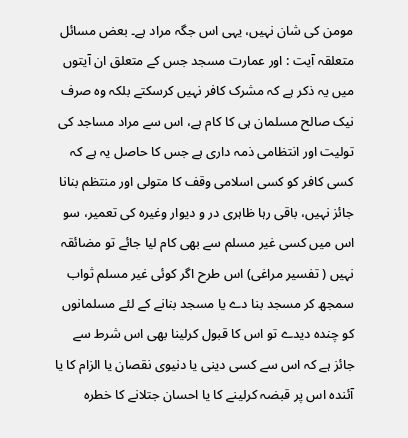مومن کی شان نہیں، یہی اس جگہ مراد ہے۔ بعض مسائل متعلقہ آیت : اور عمارت مسجد جس کے متعلق ان آیتوں میں یہ ذکر ہے کہ مشرک کافر نہیں کرسکتے بلکہ وہ صرف نیک صالح مسلمان ہی کا کام ہے، اس سے مراد مساجد کی تولیت اور انتظامی ذمہ داری ہے جس کا حاصل یہ ہے کہ کسی کافر کو کسی اسلامی وقف کا متولی اور منتظم بنانا جائز نہیں، باقی رہا ظاہری در و دیوار وغیرہ کی تعمیر، سو اس میں کسی غیر مسلم سے بھی کام لیا جائے تو مضائقہ نہیں ( تفسیر مراغی) اس طرح اگر کوئی غیر مسلم ثواب سمجھ کر مسجد بنا دے یا مسجد بنانے کے لئے مسلمانوں کو چندہ دیدے تو اس کا قبول کرلینا بھی اس شرط سے جائز ہے کہ اس سے کسی دینی یا دنیوی نقصان یا الزام کا یا آئندہ اس پر قبضہ کرلینے کا یا احسان جتلانے کا خطرہ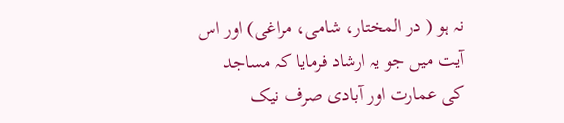نہ ہو ( در المختار، شامی، مراغی) اور اس آیت میں جو یہ ارشاد فرمایا کہ مساجد کی عمارت اور آبادی صرف نیک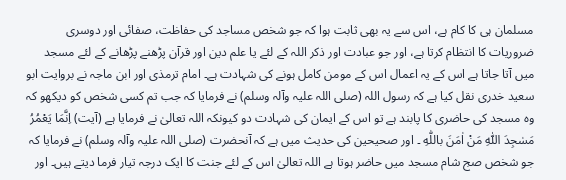مسلمان ہی کا کام ہے، اس سے یہ بھی ثابت ہوا کہ جو شخص مساجد کی حفاظت، صفائی اور دوسری ضروریات کا انتظام کرتا ہے، اور جو عبادت اور ذکر اللہ کے لئے یا علم دین اور قرآن پڑھنے پڑھانے کے لئے مسجد میں آتا جاتا ہے اس کے یہ اعمال اس کے مومن کامل ہونے کی شہادت ہے۔ امام ترمذی اور ابن ماجہ نے بروایت ابو سعید خدری نقل کیا ہے کہ رسول اللہ (صلی اللہ علیہ وآلہ وسلم) نے فرمایا کہ جب تم کسی شخص کو دیکھو کہ وہ مسجد کی حاضری کا پابند ہے تو اس کے ایمان کی شہادت دو کیونکہ اللہ تعالیٰ نے فرمایا ہے (آیت) اِنَّمَا يَعْمُرُ مَسٰجِدَ اللّٰهِ مَنْ اٰمَنَ باللّٰهِ ۔ اور صحیحین کی حدیث میں ہے کہ آنحضرت (صلی اللہ علیہ وآلہ وسلم) نے فرمایا کہ جو شخص صج شام مسجد میں حاضر ہوتا ہے اللہ تعالیٰ اس کے لئے جنت کا ایک درجہ تیار فرما دیتے ہیں۔ اور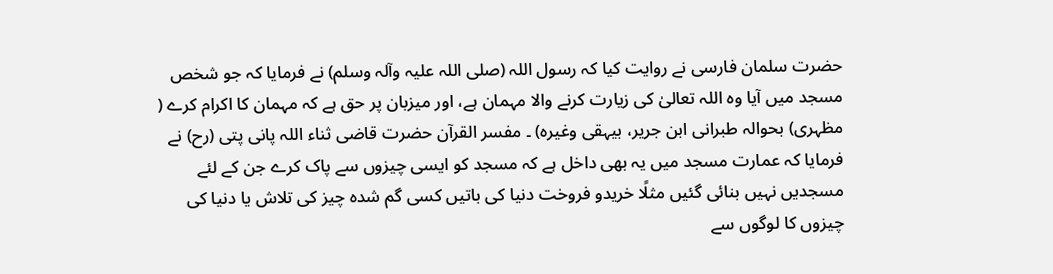حضرت سلمان فارسی نے روایت کیا کہ رسول اللہ (صلی اللہ علیہ وآلہ وسلم) نے فرمایا کہ جو شخص مسجد میں آیا وہ اللہ تعالیٰ کی زیارت کرنے والا مہمان ہے، اور میزبان پر حق ہے کہ مہمان کا اکرام کرے ( مظہری) بحوالہ طبرانی ابن جریر، بیہقی وغیرہ) ۔ مفسر القرآن حضرت قاضی ثناء اللہ پانی پتی (رح) نے فرمایا کہ عمارت مسجد میں یہ بھی داخل ہے کہ مسجد کو ایسی چیزوں سے پاک کرے جن کے لئے مسجدیں نہیں بنائی گئیں مثلًا خریدو فروخت دنیا کی باتیں کسی گم شدہ چیز کی تلاش یا دنیا کی چیزوں کا لوگوں سے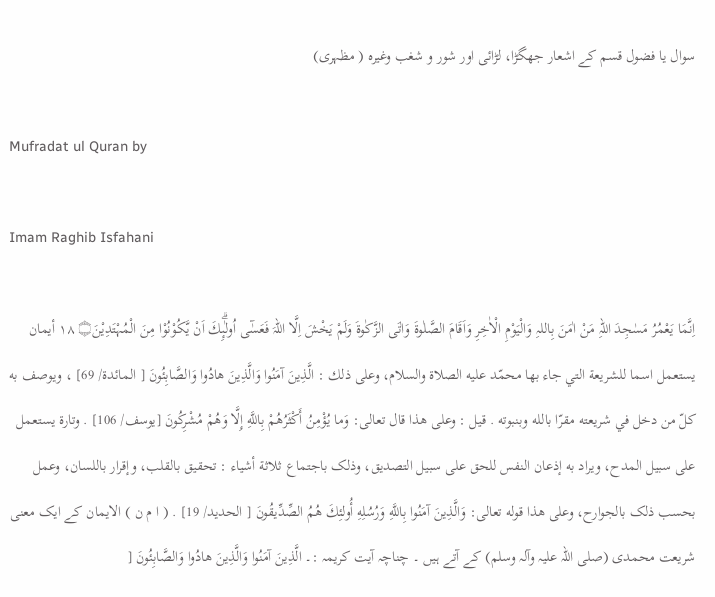سوال یا فضول قسم کے اشعار جھگڑا، لڑائی اور شور و شغب وغیرہ ( مظہری)

Mufradat ul Quran by

Imam Raghib Isfahani

اِنَّمَا يَعْمُرُ مَسٰجِدَ اللہِ مَنْ اٰمَنَ بِاللہِ وَالْيَوْمِ الْاٰخِرِ وَاَقَامَ الصَّلٰوۃَ وَاٰتَى الزَّكٰوۃَ وَلَمْ يَخْشَ اِلَّا اللہَ فَعَسٰٓى اُولٰۗىِٕكَ اَنْ يَّكُوْنُوْا مِنَ الْمُہْتَدِيْنَ۝ ١٨ أیمان يستعمل اسما للشریعة التي جاء بها محمّد عليه الصلاة والسلام، وعلی ذلك : الَّذِينَ آمَنُوا وَالَّذِينَ هادُوا وَالصَّابِئُونَ [ المائدة/ 69] ، ويوصف به كلّ من دخل في شریعته مقرّا بالله وبنبوته . قيل : وعلی هذا قال تعالی: وَما يُؤْمِنُ أَكْثَرُهُمْ بِاللَّهِ إِلَّا وَهُمْ مُشْرِكُونَ [يوسف/ 106] . وتارة يستعمل علی سبیل المدح، ويراد به إذعان النفس للحق علی سبیل التصدیق، وذلک باجتماع ثلاثة أشياء : تحقیق بالقلب، وإقرار باللسان، وعمل بحسب ذلک بالجوارح، وعلی هذا قوله تعالی: وَالَّذِينَ آمَنُوا بِاللَّهِ وَرُسُلِهِ أُولئِكَ هُمُ الصِّدِّيقُونَ [ الحدید/ 19] . ( ا م ن ) الایمان کے ایک معنی شریعت محمدی (صلی اللہ علیہ وآلہ وسلم) کے آتے ہیں ۔ چناچہ آیت کریمہ :۔ الَّذِينَ آمَنُوا وَالَّذِينَ هادُوا وَالصَّابِئُونَ [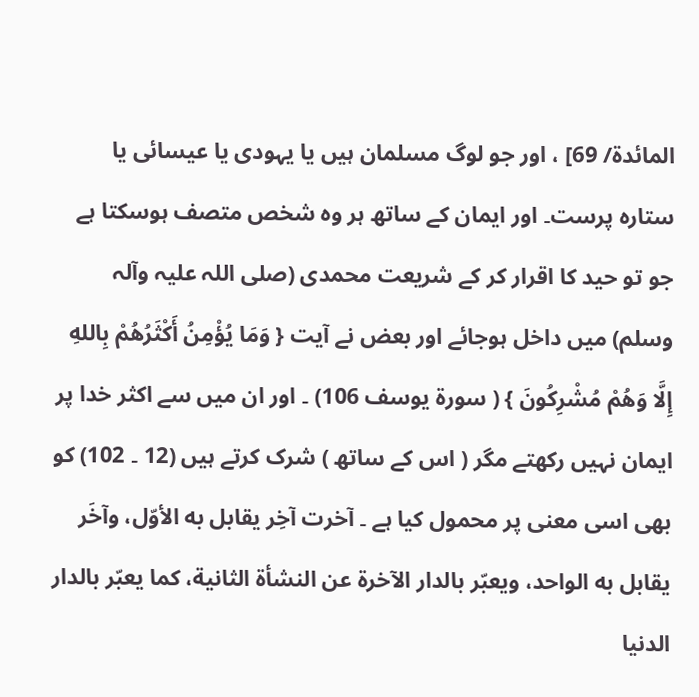المائدة/ 69] ، اور جو لوگ مسلمان ہیں یا یہودی یا عیسائی یا ستارہ پرست۔ اور ایمان کے ساتھ ہر وہ شخص متصف ہوسکتا ہے جو تو حید کا اقرار کر کے شریعت محمدی (صلی اللہ علیہ وآلہ وسلم) میں داخل ہوجائے اور بعض نے آیت { وَمَا يُؤْمِنُ أَكْثَرُهُمْ بِاللهِ إِلَّا وَهُمْ مُشْرِكُونَ } ( سورة يوسف 106) ۔ اور ان میں سے اکثر خدا پر ایمان نہیں رکھتے مگر ( اس کے ساتھ ) شرک کرتے ہیں (12 ۔ 102) کو بھی اسی معنی پر محمول کیا ہے ۔ آخرت آخِر يقابل به الأوّل، وآخَر يقابل به الواحد، ويعبّر بالدار الآخرة عن النشأة الثانية، كما يعبّر بالدار الدنیا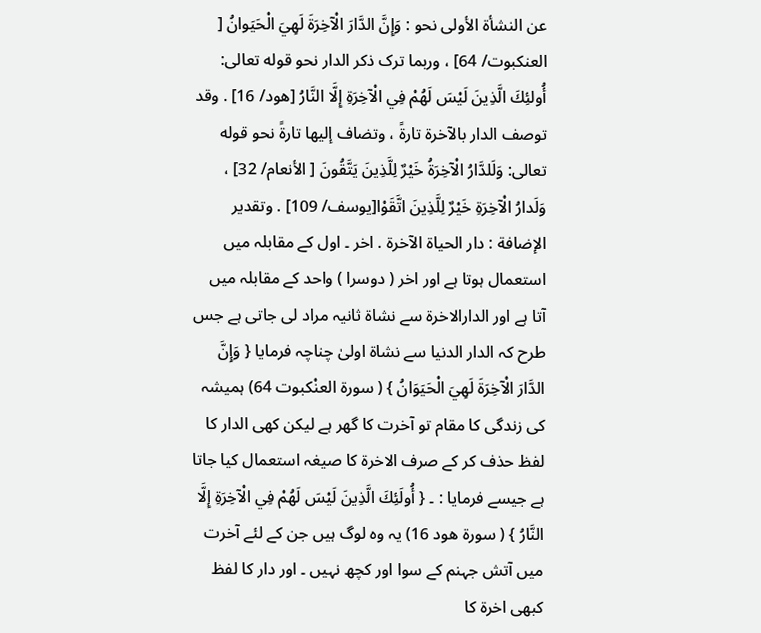عن النشأة الأولی نحو : وَإِنَّ الدَّارَ الْآخِرَةَ لَهِيَ الْحَيَوانُ [ العنکبوت/ 64] ، وربما ترک ذکر الدار نحو قوله تعالی: أُولئِكَ الَّذِينَ لَيْسَ لَهُمْ فِي الْآخِرَةِ إِلَّا النَّارُ [هود/ 16] . وقد توصف الدار بالآخرة تارةً ، وتضاف إليها تارةً نحو قوله تعالی: وَلَلدَّارُ الْآخِرَةُ خَيْرٌ لِلَّذِينَ يَتَّقُونَ [ الأنعام/ 32] ، وَلَدارُ الْآخِرَةِ خَيْرٌ لِلَّذِينَ اتَّقَوْا[يوسف/ 109] . وتقدیر الإضافة : دار الحیاة الآخرة . اخر ۔ اول کے مقابلہ میں استعمال ہوتا ہے اور اخر ( دوسرا ) واحد کے مقابلہ میں آتا ہے اور الدارالاخرۃ سے نشاۃ ثانیہ مراد لی جاتی ہے جس طرح کہ الدار الدنیا سے نشاۃ اولیٰ چناچہ فرمایا { وَإِنَّ الدَّارَ الْآخِرَةَ لَهِيَ الْحَيَوَانُ } ( سورة العنْکبوت 64) ہمیشہ کی زندگی کا مقام تو آخرت کا گھر ہے لیکن کھی الدار کا لفظ حذف کر کے صرف الاخرۃ کا صیغہ استعمال کیا جاتا ہے جیسے فرمایا : ۔ { أُولَئِكَ الَّذِينَ لَيْسَ لَهُمْ فِي الْآخِرَةِ إِلَّا النَّارُ } ( سورة هود 16) یہ وہ لوگ ہیں جن کے لئے آخرت میں آتش جہنم کے سوا اور کچھ نہیں ۔ اور دار کا لفظ کبھی اخرۃ کا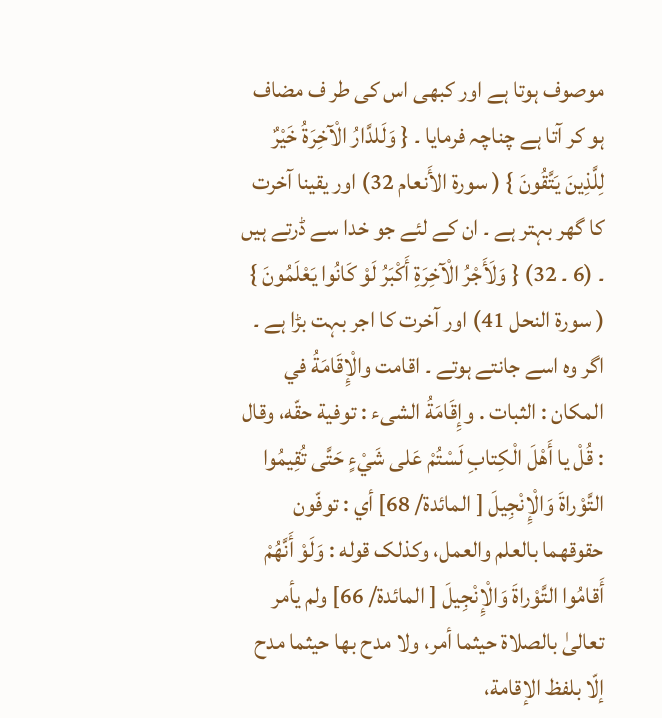موصوف ہوتا ہے اور کبھی اس کی طر ف مضاف ہو کر آتا ہے چناچہ فرمایا ۔ { وَلَلدَّارُ الْآخِرَةُ خَيْرٌ لِلَّذِينَ يَتَّقُونَ } ( سورة الأَنعام 32) اور یقینا آخرت کا گھر بہتر ہے ۔ ان کے لئے جو خدا سے ڈرتے ہیں ۔ (6 ۔ 32) { وَلَأَجْرُ الْآخِرَةِ أَكْبَرُ لَوْ كَانُوا يَعْلَمُونَ } ( سورة النحل 41) اور آخرت کا اجر بہت بڑا ہے ۔ اگر وہ اسے جانتے ہوتے ۔ اقامت والْإِقَامَةُ في المکان : الثبات . وإِقَامَةُ الشیء : توفية حقّه، وقال : قُلْ يا أَهْلَ الْكِتابِ لَسْتُمْ عَلى شَيْءٍ حَتَّى تُقِيمُوا التَّوْراةَ وَالْإِنْجِيلَ [ المائدة/ 68] أي : توفّون حقوقهما بالعلم والعمل، وکذلک قوله : وَلَوْ أَنَّهُمْ أَقامُوا التَّوْراةَ وَالْإِنْجِيلَ [ المائدة/ 66] ولم يأمر تعالیٰ بالصلاة حيثما أمر، ولا مدح بها حيثما مدح إلّا بلفظ الإقامة،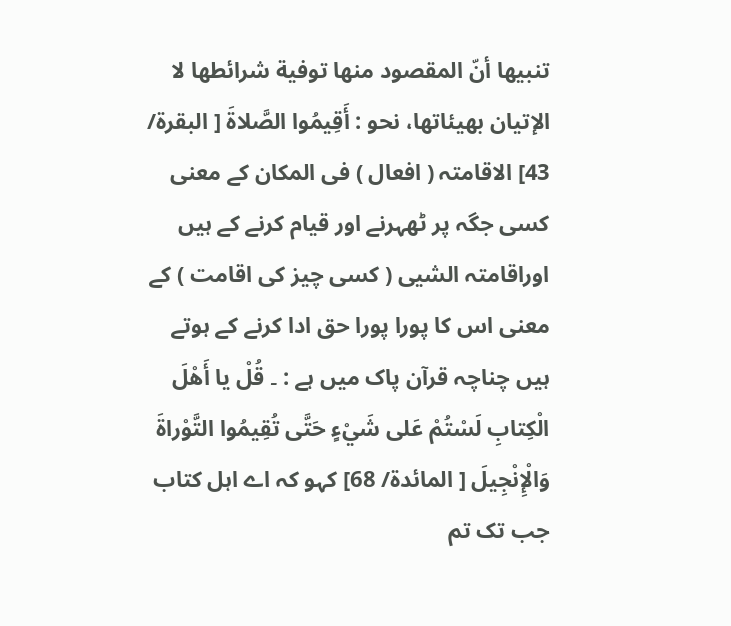تنبيها أنّ المقصود منها توفية شرائطها لا الإتيان بهيئاتها، نحو : أَقِيمُوا الصَّلاةَ [ البقرة/ 43] الاقامتہ ( افعال ) فی المکان کے معنی کسی جگہ پر ٹھہرنے اور قیام کرنے کے ہیں اوراقامتہ الشیی ( کسی چیز کی اقامت ) کے معنی اس کا پورا پورا حق ادا کرنے کے ہوتے ہیں چناچہ قرآن پاک میں ہے : ۔ قُلْ يا أَهْلَ الْكِتابِ لَسْتُمْ عَلى شَيْءٍ حَتَّى تُقِيمُوا التَّوْراةَ وَالْإِنْجِيلَ [ المائدة/ 68] کہو کہ اے اہل کتاب جب تک تم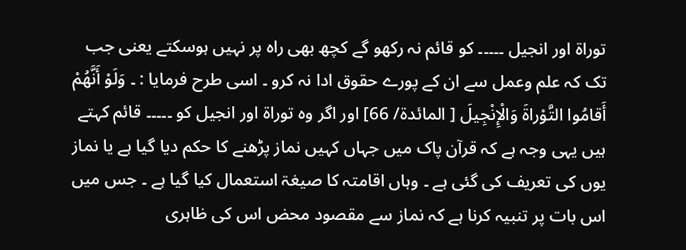توراۃ اور انجیل ۔۔۔۔۔ کو قائم نہ رکھو گے کچھ بھی راہ پر نہیں ہوسکتے یعنی جب تک کہ علم وعمل سے ان کے پورے حقوق ادا نہ کرو ۔ اسی طرح فرمایا : ۔ وَلَوْ أَنَّهُمْ أَقامُوا التَّوْراةَ وَالْإِنْجِيلَ [ المائدة/ 66] اور اگر وہ توراۃ اور انجیل کو ۔۔۔۔۔ قائم کہتے ہیں یہی وجہ ہے کہ قرآن پاک میں جہاں کہیں نماز پڑھنے کا حکم دیا گیا ہے یا نماز یوں کی تعریف کی گئی ہے ۔ وہاں اقامتہ کا صیغۃ استعمال کیا گیا ہے ۔ جس میں اس بات پر تنبیہ کرنا ہے کہ نماز سے مقصود محض اس کی ظاہری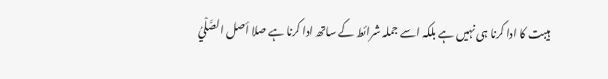ہیبت کا ادا کرنا ہی نہیں ہے بلکہ اسے جملہ شرائط کے ساتھ ادا کرنا ہے صلا أصل الصَّلْيُ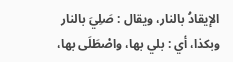الإيقادُ بالنار، ويقال : صَلِيَ بالنار وبکذا، أي : بلي بها، واصْطَلَى بها،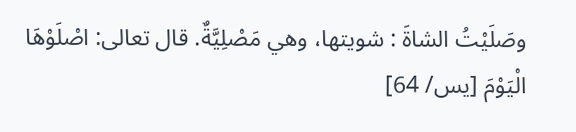وصَلَيْتُ الشاةَ : شویتها، وهي مَصْلِيَّةٌ. قال تعالی: اصْلَوْهَا الْيَوْمَ [يس/ 64]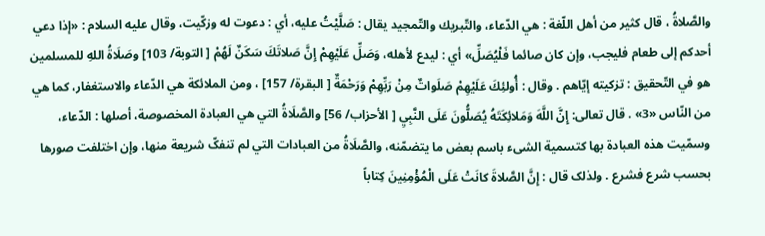والصَّلاةُ ، قال کثير من أهل اللّغة : هي الدّعاء، والتّبريك والتّمجید يقال : صَلَّيْتُ عليه، أي : دعوت له وزكّيت، وقال عليه السلام : «إذا دعي أحدکم إلى طعام فلیجب، وإن کان صائما فَلْيُصَلِّ» أي : ليدع لأهله، وَصَلِّ عَلَيْهِمْ إِنَّ صَلاتَكَ سَكَنٌ لَهُمْ [ التوبة/ 103] وصَلَاةُ اللهِ للمسلمین هو في التّحقیق : تزكيته إيّاهم . وقال : أُولئِكَ عَلَيْهِمْ صَلَواتٌ مِنْ رَبِّهِمْ وَرَحْمَةٌ [ البقرة/ 157] ، ومن الملائكة هي الدّعاء والاستغفار، كما هي من النّاس «3» . قال تعالی: إِنَّ اللَّهَ وَمَلائِكَتَهُ يُصَلُّونَ عَلَى النَّبِيِ [ الأحزاب/ 56] والصَّلَاةُ التي هي العبادة المخصوصة، أصلها : الدّعاء، وسمّيت هذه العبادة بها کتسمية الشیء باسم بعض ما يتضمّنه، والصَّلَاةُ من العبادات التي لم تنفکّ شریعة منها، وإن اختلفت صورها بحسب شرع فشرع . ولذلک قال : إِنَّ الصَّلاةَ كانَتْ عَلَى الْمُؤْمِنِينَ كِتاباً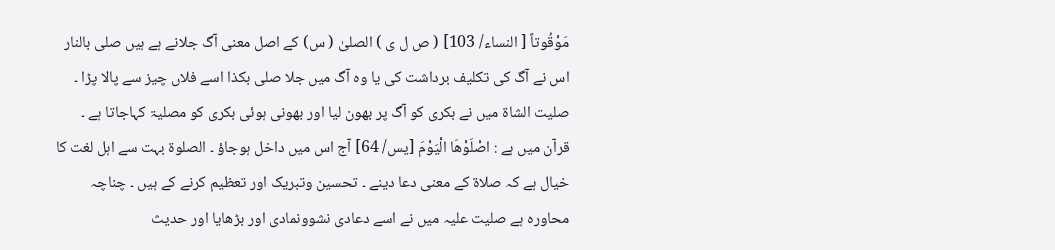مَوْقُوتاً [ النساء/ 103] ( ص ل ی ) الصلیٰ ( س) کے اصل معنی آگ جلانے ہے ہیں صلی بالنار اس نے آگ کی تکلیف برداشت کی یا وہ آگ میں جلا صلی بکذا اسے فلاں چیز سے پالا پڑا ۔ صلیت الشاۃ میں نے بکری کو آگ پر بھون لیا اور بھونی ہوئی بکری کو مصلیۃ کہاجاتا ہے ۔ قرآن میں ہے : اصْلَوْهَا الْيَوْمَ [يس/ 64] آج اس میں داخل ہوجاؤ ۔ الصلوۃ بہت سے اہل لغت کا خیال ہے کہ صلاۃ کے معنی دعا دینے ۔ تحسین وتبریک اور تعظیم کرنے کے ہیں ۔ چناچہ محاورہ ہے صلیت علیہ میں نے اسے دعادی نشوونمادی اور بڑھایا اور حدیث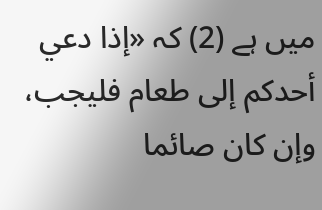میں ہے (2) کہ «إذا دعي أحدکم إلى طعام فلیجب، وإن کان صائما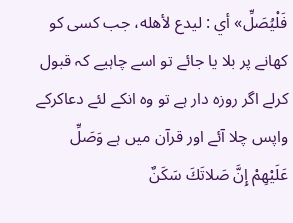فَلْيُصَلِّ» أي : ليدع لأهله، جب کسی کو کھانے پر بلا یا جائے تو اسے چاہیے کہ قبول کرلے اگر روزہ دار ہے تو وہ انکے لئے دعاکرکے واپس چلا آئے اور قرآن میں ہے وَصَلِّ عَلَيْهِمْ إِنَّ صَلاتَكَ سَكَنٌ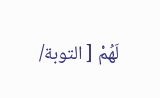لَهُمْ [ التوبة/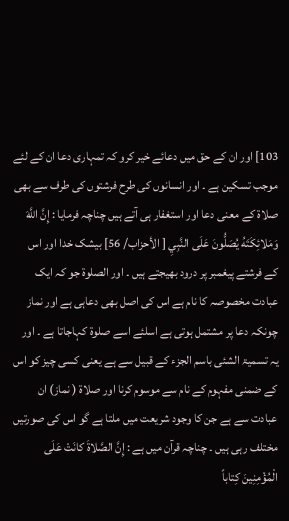103] اور ان کے حق میں دعائے خیر کرو کہ تمہاری دعا ان کے لئے موجب تسکین ہے ۔ اور انسانوں کی طرح فرشتوں کی طرف سے بھی صلاۃ کے معنی دعا اور استغفار ہی آتے ہیں چناچہ فرمایا : إِنَّ اللَّهَ وَمَلائِكَتَهُ يُصَلُّونَ عَلَى النَّبِيِ [ الأحزاب/ 56] بیشک خدا اور اس کے فرشتے پیغمبر پر درود بھیجتے ہیں ۔ اور الصلوۃ جو کہ ایک عبادت مخصوصہ کا نام ہے اس کی اصل بھی دعاہی ہے اور نماز چونکہ دعا پر مشتمل ہوتی ہے اسلئے اسے صلوۃ کہاجاتا ہے ۔ اور یہ تسمیۃ الشئی باسم الجزء کے قبیل سے ہے یعنی کسی چیز کو اس کے ضمنی مفہوم کے نام سے موسوم کرنا اور صلاۃ ( نماز) ان عبادت سے ہے جن کا وجود شریعت میں ملتا ہے گو اس کی صورتیں مختلف رہی ہیں ۔ چناچہ قرآن میں ہے : إِنَّ الصَّلاةَ كانَتْ عَلَى الْمُؤْمِنِينَ كِتاباً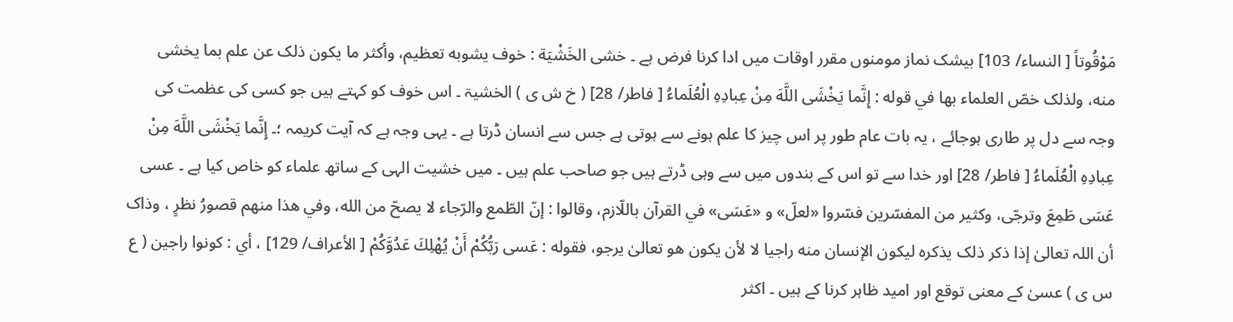مَوْقُوتاً [ النساء/ 103] بیشک نماز مومنوں مقرر اوقات میں ادا کرنا فرض ہے ۔ خشی الخَشْيَة : خوف يشوبه تعظیم، وأكثر ما يكون ذلک عن علم بما يخشی منه، ولذلک خصّ العلماء بها في قوله : إِنَّما يَخْشَى اللَّهَ مِنْ عِبادِهِ الْعُلَماءُ [ فاطر/ 28] ( خ ش ی ) الخشیۃ ۔ اس خوف کو کہتے ہیں جو کسی کی عظمت کی وجہ سے دل پر طاری ہوجائے ، یہ بات عام طور پر اس چیز کا علم ہونے سے ہوتی ہے جس سے انسان ڈرتا ہے ۔ یہی وجہ ہے کہ آیت کریمہ ؛۔ إِنَّما يَخْشَى اللَّهَ مِنْ عِبادِهِ الْعُلَماءُ [ فاطر/ 28] اور خدا سے تو اس کے بندوں میں سے وہی ڈرتے ہیں جو صاحب علم ہیں ۔ میں خشیت الہی کے ساتھ علماء کو خاص کیا ہے ۔ عسی عَسَى طَمِعَ وترجّى، وكثير من المفسّرين فسّروا «لعلّ» و «عَسَى» في القرآن باللّازم، وقالوا : إنّ الطّمع والرّجاء لا يصحّ من الله، وفي هذا منهم قصورُ نظرٍ ، وذاک أن اللہ تعالیٰ إذا ذکر ذلک يذكره ليكون الإنسان منه راجیا لا لأن يكون هو تعالیٰ يرجو، فقوله : عَسى رَبُّكُمْ أَنْ يُهْلِكَ عَدُوَّكُمْ [ الأعراف/ 129] ، أي : کونوا راجین ( ع س ی ) عسیٰ کے معنی توقع اور امید ظاہر کرنا کے ہیں ۔ اکثر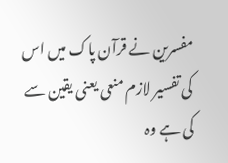مفسرین نے قرآن پاک میں اس کی تفسیر لازم منعی یعنی یقین سے کی ہے وہ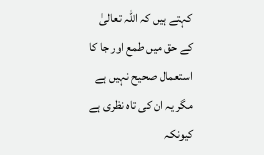کہتے ہیں کہ اللہ تعالیٰ کے حق میں طمع اور جا کا استعمال صحیح نہیں ہے مگر یہ ان کی تاہ نظری ہے کیونکہ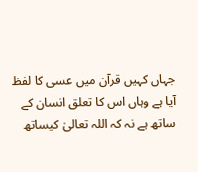جہاں کہیں قرآن میں عسی کا لفظ آیا ہے وہاں اس کا تعلق انسان کے ساتھ ہے نہ کہ اللہ تعالیٰ کیساتھ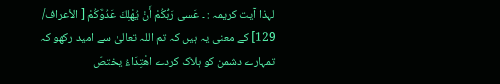لہذا آیت کریمہ : ۔ عَسى رَبُّكُمْ أَنْ يُهْلِكَ عَدُوَّكُمْ [ الأعراف/ 129] کے معنی یہ ہیں کہ تم اللہ تعالیٰ سے امید رکھو کہ تمہارے دشمن کو ہلاک کردے اهْتِدَاءُ يختصّ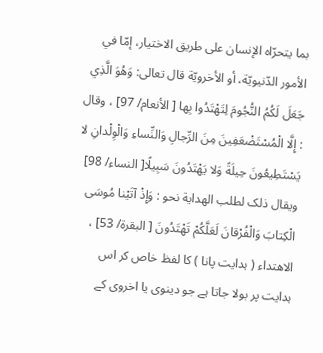بما يتحرّاه الإنسان علی طریق الاختیار، إمّا في الأمور الدّنيويّة، أو الأخرويّة قال تعالی: وَهُوَ الَّذِي جَعَلَ لَكُمُ النُّجُومَ لِتَهْتَدُوا بِها [ الأنعام/ 97] ، وقال : إِلَّا الْمُسْتَضْعَفِينَ مِنَ الرِّجالِ وَالنِّساءِ وَالْوِلْدانِ لا يَسْتَطِيعُونَ حِيلَةً وَلا يَهْتَدُونَ سَبِيلًا[ النساء/ 98] ويقال ذلک لطلب الهداية نحو : وَإِذْ آتَيْنا مُوسَى الْكِتابَ وَالْفُرْقانَ لَعَلَّكُمْ تَهْتَدُونَ [ البقرة/ 53] ، الاھتداء ( ہدایت پانا ) کا لفظ خاص کر اس ہدایت پر بولا جاتا ہے جو دینوی یا اخروی کے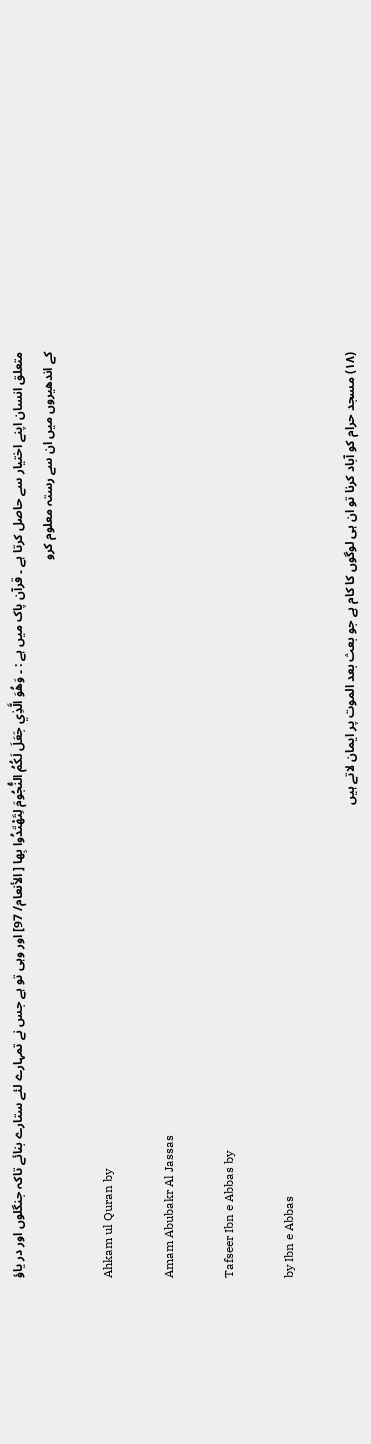متعلق انسان اپنے اختیار سے حاصل کرتا ہے ۔ قرآن پاک میں ہے : ۔ وَهُوَ الَّذِي جَعَلَ لَكُمُ النُّجُومَ لِتَهْتَدُوا بِها [ الأنعام/ 97] اور وہی تو ہے جس نے تمہارے لئے ستارے بنائے تاکہ جنگلوں اور در یاؤ کے اندھیروں میں ان سے رستہ معلوم کرو

Ahkam ul Quran by

Amam Abubakr Al Jassas

Tafseer Ibn e Abbas by

by Ibn e Abbas

(١٨) مسجد حرام کو آباد کرنا تو ان ہی لوگوں کا کام ہے جو بعث بعد الموت پر ایمان لاتے ہیں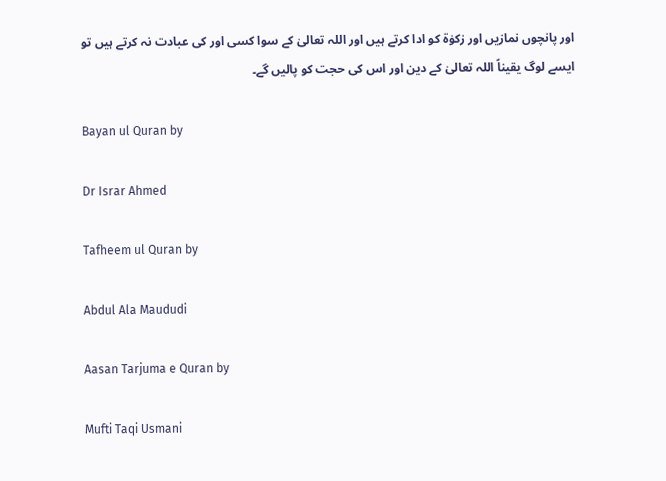اور پانچوں نمازیں اور زکوٰۃ کو ادا کرتے ہیں اور اللہ تعالیٰ کے سوا کسی اور کی عبادت نہ کرتے ہیں تو ایسے لوگ یقیناً اللہ تعالیٰ کے دین اور اس کی حجت کو پالیں گے۔

Bayan ul Quran by

Dr Israr Ahmed

Tafheem ul Quran by

Abdul Ala Maududi

Aasan Tarjuma e Quran by

Mufti Taqi Usmani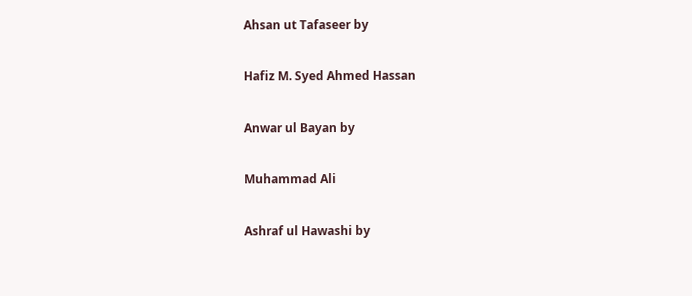Ahsan ut Tafaseer by

Hafiz M. Syed Ahmed Hassan

Anwar ul Bayan by

Muhammad Ali

Ashraf ul Hawashi by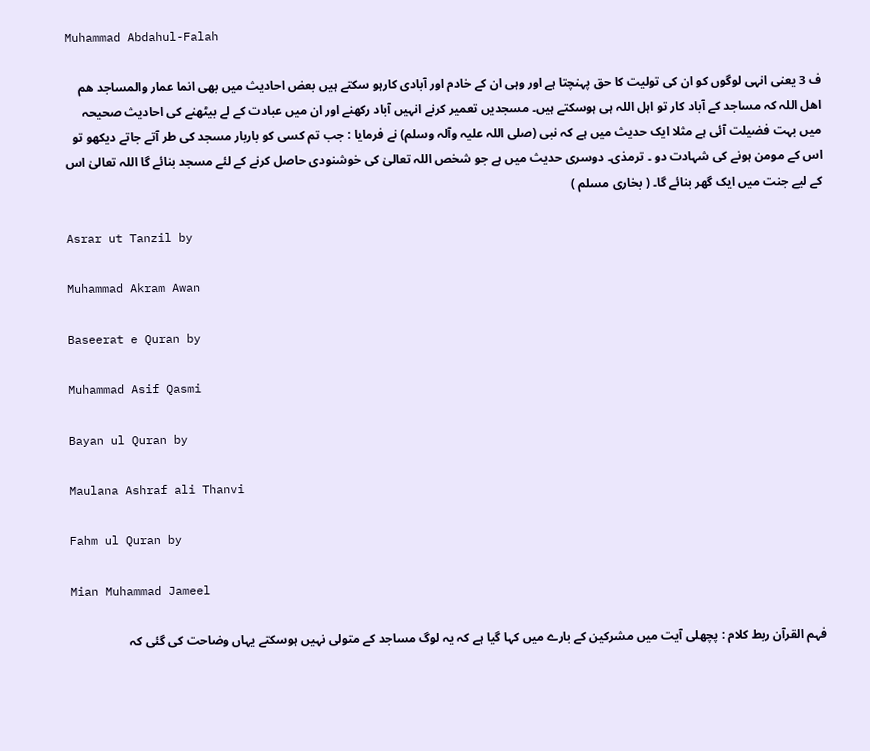Muhammad Abdahul-Falah

ف 3 یعنی انہی لوگوں کو ان کی تولیت کا حق پہنچتا ہے اور وہی ان کے خادم اور آبادی کارہو سکتے ہیں بعض احادیث میں بھی انما عمار والمساجد ھم اھل اللہ کہ مساجد کے آباد کار تو اہل اللہ ہی ہوسکتے ہیں۔ مسجدیں تعمیر کرنے انہیں آباد رکھنے اور ان میں عبادت کے لے بیٹھنے کی احادیث صحیحہ میں بہت فضیلت آئی ہے مثلا ایک حدیث میں ہے کہ نبی (صلی اللہ علیہ وآلہ وسلم) نے فرمایا : جب تم کسی کو باربار مسجد کی طر آتے جاتے دیکھو تو اس کے مومن ہونے کی شہادت دو ۔ ترمذی۔ دوسری حدیث میں ہے جو شخص اللہ تعالیٰ کی خوشنودی حاصل کرنے کے لئے مسجد بنائے گا اللہ تعالیٰ اس کے لیے جنت میں ایک گھر بنائے گا۔ ( بخاری مسلم )

Asrar ut Tanzil by

Muhammad Akram Awan

Baseerat e Quran by

Muhammad Asif Qasmi

Bayan ul Quran by

Maulana Ashraf ali Thanvi

Fahm ul Quran by

Mian Muhammad Jameel

فہم القرآن ربط کلام : پچھلی آیت میں مشرکین کے بارے میں کہا گیا ہے کہ یہ لوگ مساجد کے متولی نہیں ہوسکتے یہاں وضاحت کی گئی کہ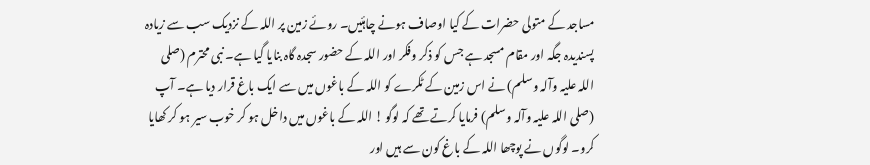مساجد کے متولی حضرات کے کیا اوصاف ہونے چاہئیں۔ روئے زمین پر اللہ کے نزدیک سب سے زیادہ پسندیدہ جگہ اور مقام مسجد ہے جس کو ذکر وفکر اور اللہ کے حضور سجدہ گاہ بنایا گیا ہے۔ نبی محترم (صلی اللہ علیہ وآلہ وسلم) نے اس زمین کے ٹکرے کو اللہ کے باغوں میں سے ایک باغ قرار دیا ہے۔ آپ (صلی اللہ علیہ وآلہ وسلم) فرمایا کرتے تھے کہ لوگو ! اللہ کے باغوں میں داخل ہو کر خوب سیر ہو کر کھایا کرو۔ لوگوں نے پوچھا اللہ کے باغ کون سے ہیں اور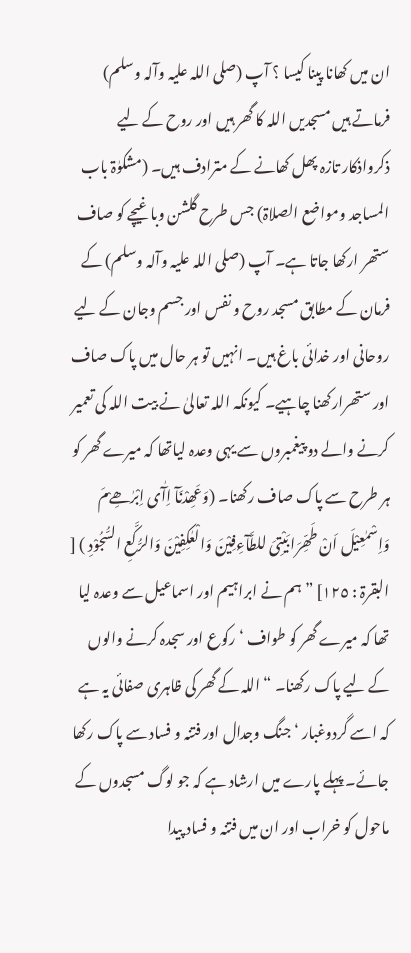ان میں کھانا پینا کیسا ؟ آپ (صلی اللہ علیہ وآلہ وسلم) فرماتے ہیں مسجدیں اللہ کا گھر ہیں اور روح کے لیے ذکرواذکار تازہ پھل کھانے کے مترادف ہیں۔ (مشکوٰۃ باب المساجد ومواضع الصلاۃ) جس طرح گلشن وباغیچے کو صاف ستھر ارکھا جاتا ہے۔ آپ (صلی اللہ علیہ وآلہ وسلم) کے فرمان کے مطابق مسجد روح و نفس اور جسم وجان کے لیے روحانی اور خدائی باغ ہیں۔ انہیں تو ہر حال میں پاک صاف اور ستھرارکھنا چاہیے۔ کیونکہ اللہ تعالیٰ نے بیت اللہ کی تعمیر کرنے والے دو پیغمبروں سے یہی وعدہ لیاتھا کہ میرے گھر کو ہر طرح سے پاک صاف رکھنا۔ (وَعَھِدْنَآ اِآٰی اِبْرٰھِےْمَ وَاِسْمٰعِیْلَ اَنْ طَھِّرَا بَیْتِیَ للطَّآءِفِیْنَ وَالْعٰکِفِیْنَ وَالرُّکَّعِ السُّجُوْدِ ) [ البقرۃ : ١٢٥] ” ہم نے ابراہیم اور اسماعیل سے وعدہ لیا تھا کہ میرے گھر کو طواف ‘ رکوع اور سجدہ کرنے والوں کے لیے پاک رکھنا۔ “ اللہ کے گھر کی ظاہری صفائی یہ ہے کہ اسے گردوغبار ‘ جنگ وجدال اور فتنہ و فساد سے پاک رکھا جائے۔ پہلے پارے میں ارشاد ہے کہ جو لوگ مسجدوں کے ماحول کو خراب اور ان میں فتنہ و فساد پیدا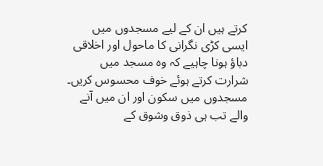کرتے ہیں ان کے لیے مسجدوں میں ایسی کڑی نگرانی کا ماحول اور اخلاقی دباؤ ہونا چاہیے کہ وہ مسجد میں شرارت کرتے ہوئے خوف محسوس کریں۔ مسجدوں میں سکون اور ان میں آنے والے تب ہی ذوق وشوق کے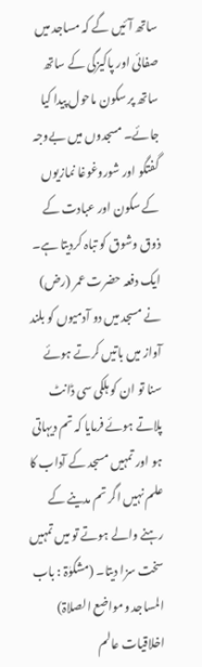ساتھ آئیں گے کہ مساجد میں صفائی اور پاکیزگی کے ساتھ ساتھ پر سکون ماحول پیدا کیا جائے۔ مسجدوں میں بےوجہ گفتگو اور شوروغوغا نمازیوں کے سکون اور عبادت کے ذوق وشوق کو تباہ کردیتا ہے۔ ایک دفعہ حضرت عمر (رض) نے مسجد میں دو آدمیوں کو بلند آواز میں باتیں کرتے ہوئے سنا تو ان کو ہلکی سی ڈانٹ پلاتے ہوئے فرمایا کہ تم دیہاتی ہو اور تمہیں مسجد کے آداب کا علم نہیں اگر تم مدینے کے رہنے والے ہوتے تو میں تمہیں سخت سزا دیتا۔ (مشکوٰۃ : باب المساجد ومواضع الصلاۃ) اخلاقیات عالم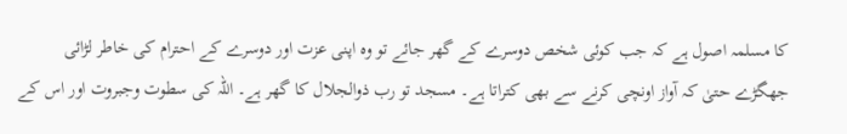کا مسلمہ اصول ہے کہ جب کوئی شخص دوسرے کے گھر جائے تو وہ اپنی عزت اور دوسرے کے احترام کی خاطر لڑائی جھگڑے حتیٰ کہ آواز اونچی کرنے سے بھی کتراتا ہے۔ مسجد تو رب ذوالجلال کا گھر ہے۔ اللہ کی سطوت وجبروت اور اس کے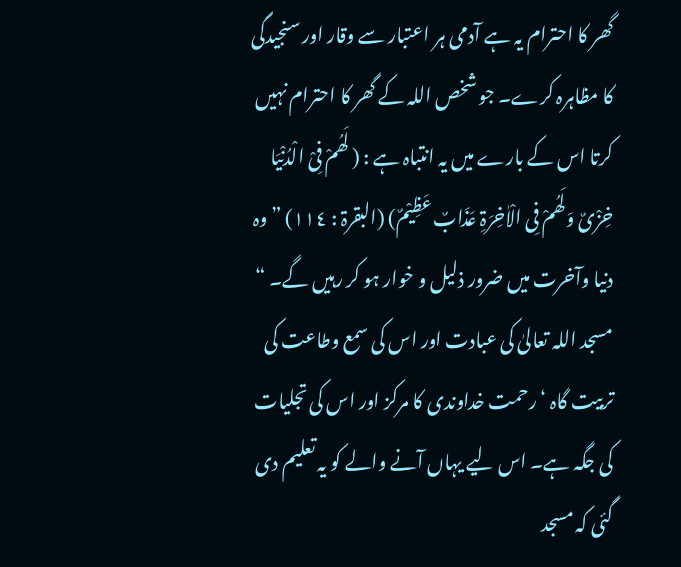گھر کا احترام یہ ہے آدمی ہر اعتبار سے وقار اور سنجیدگی کا مظاہرہ کرے۔ جو شخص اللہ کے گھر کا احترام نہیں کرتا اس کے بارے میں یہ انتباہ ہے : ( لَھُمْ فِیْ الْدُنْیَا خِزْیٌ وَلَھُمْ فِی الْاٰخِرَۃِ عَذَابٌ عَظِیْمٌ) (البقرۃ : ١١٤) ” وہ دنیا وآخرت میں ضرور ذلیل و خوار ہو کر رہیں گے۔ “ مسجد اللہ تعالیٰ کی عبادت اور اس کی سمع وطاعت کی تربیت گاہ ‘ رحمت خداوندی کا مرکز اور اس کی تجلیات کی جگہ ہے۔ اس لیے یہاں آنے والے کو یہ تعلیم دی گئی کہ مسجد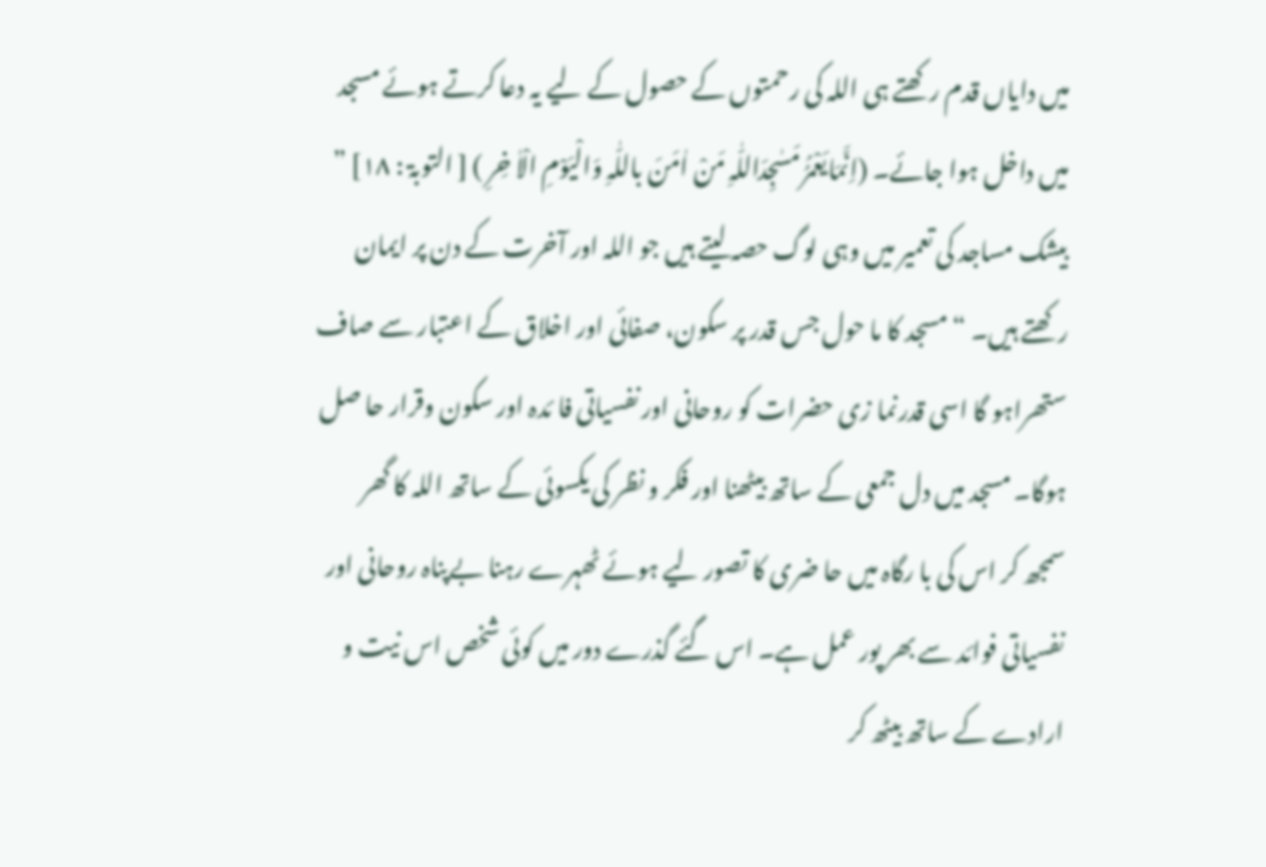میں دایاں قدم رکھتے ہی اللہ کی رحمتوں کے حصول کے لیے یہ دعا کرتے ہوئے مسجد میں داخل ہوا جائے۔ (اِنَّمَایَعْمُرُ مَسٰجِدَاللّٰہِ مَنْ اٰمَنَ باللّٰہِ وَالْیَوْمِ الْاٰ خِرِ ) [ التوبۃ : ١٨] ” بیشک مساجد کی تعمیر میں وہی لوگ حصہ لیتے ہیں جو اللہ اور آخرت کے دن پر ایمان رکھتے ہیں۔ “ مسجد کا ما حول جس قدر پر سکون، صفائی اور اخلاق کے اعتبار سے صاف ستھراہو گا اسی قدرنما زی حضرات کو روحانی اور نفسیاتی فا ئدہ اور سکون وقرار حا صل ہوگا۔ مسجد میں دل جمعی کے ساتھ بیٹھنا اور فکر و نظر کی یکسوئی کے ساتھ اللہ کا گھر سمجھ کر اس کی با رگاہ میں حا ضری کا تصور لیے ہوئے ٹھہرے رہنا بےپناہ روحانی اور نفسیاتی فوائد سے بھر پور عمل ہے۔ اس گئے گذرے دور میں کوئی شخص اس نیت و ارادے کے ساتھ بیٹھ کر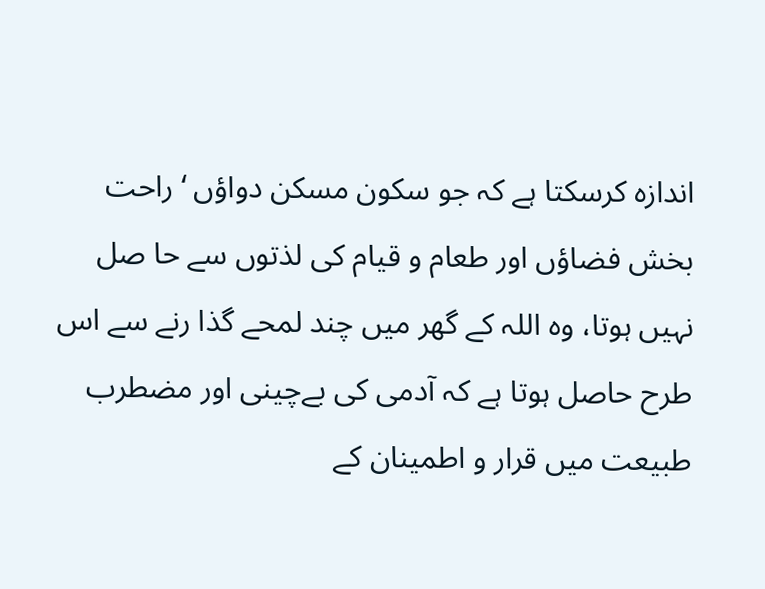اندازہ کرسکتا ہے کہ جو سکون مسکن دواؤں ‘ راحت بخش فضاؤں اور طعام و قیام کی لذتوں سے حا صل نہیں ہوتا، وہ اللہ کے گھر میں چند لمحے گذا رنے سے اس طرح حاصل ہوتا ہے کہ آدمی کی بےچینی اور مضطرب طبیعت میں قرار و اطمینان کے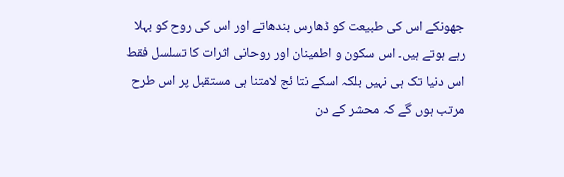جھونکے اس کی طبیعت کو ڈھارس بندھاتے اور اس کی روح کو بہلا رہے ہوتے ہیں۔ اس سکون و اطمینان اور روحانی اثرات کا تسلسل فقط اس دنیا تک ہی نہیں بلکہ اسکے نتا ئج لامتنا ہی مستقبل پر اس طرح مرتب ہوں گے کہ محشر کے دن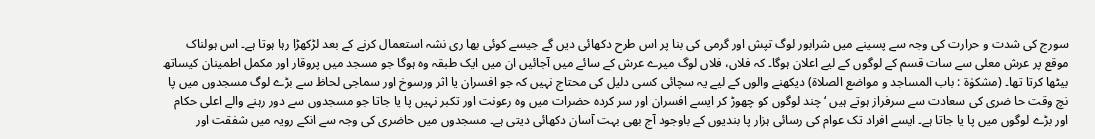سورج کی شدت و حرارت کی وجہ سے پسینے میں شرابور لوگ تپش اور گرمی کی بنا پر اس طرح دکھائی دیں گے جیسے کوئی بھا ری نشہ استعمال کرنے کے بعد لڑکھڑا رہا ہوتا ہے۔ اس ہولناک موقع پر عرش معلی سے سات قسم کے لوگوں کے لیے اعلان ہوگا۔ کہ فلاں، فلاں لوگ میرے عرش کے سائے میں آجائیں ان میں ایک طبقہ وہ ہوگا جو مسجد میں پروقار اور مکمل اطمینان کیساتھ بیٹھا کرتا تھا۔ (مشکوٰۃ : باب المساجد و مواضع الصلاۃ) دیکھنے والوں کے لیے یہ سچائی کسی دلیل کی محتاج نہیں کہ جو افسران یا اثر ورسوخ اور سماجی لحاظ سے بڑے لوگ مسجدوں میں پا نچ وقت حا ضری کی سعادت سے سرفراز ہوتے ہیں ‘ چند لوگوں کو چھوڑ کر ایسے افسران اور سر کردہ حضرات میں وہ رعونت اور تکبر نہیں پا یا جاتا جو مسجدوں سے دور رہنے والے اعلی حکام اور بڑے لوگوں میں پا یا جاتا ہے۔ ایسے افراد تک عوام کی رسائی ہزار پا بندیوں کے باوجود آج بھی بہت آسان دکھائی دیتی ہے۔ مسجدوں میں حاضری کی وجہ سے انکے رویہ میں شفقت اور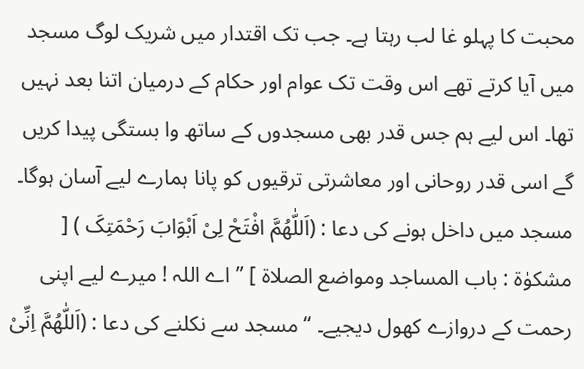محبت کا پہلو غا لب رہتا ہے۔ جب تک اقتدار میں شریک لوگ مسجد میں آیا کرتے تھے اس وقت تک عوام اور حکام کے درمیان اتنا بعد نہیں تھا۔ اس لیے ہم جس قدر بھی مسجدوں کے ساتھ وا بستگی پیدا کریں گے اسی قدر روحانی اور معاشرتی ترقیوں کو پانا ہمارے لیے آسان ہوگا۔ مسجد میں داخل ہونے کی دعا : (اَللّٰھُمَّ افْتَحْ لِیْ اَبْوَابَ رَحْمَتِکَ ) [ مشکوٰۃ : باب المساجد ومواضع الصلاۃ ] ” اے اللہ ! میرے لیے اپنی رحمت کے دروازے کھول دیجیے۔ “ مسجد سے نکلنے کی دعا : (اَللّٰھُمَّ اِنِّیْ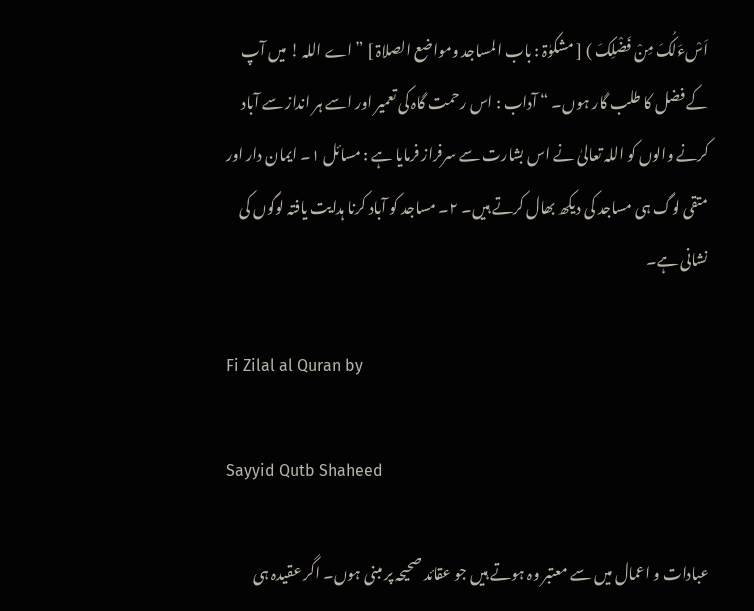اَسْءَلُکَ مِنْ فَضْلِکَ ) [ مشکوٰۃ : باب المساجد ومواضع الصلاۃ ] ” اے اللہ ! میں آپ کے فضل کا طلب گار ہوں۔ “ آداب : اس رحمت گاہ کی تعمیر اور اسے ہر انداز سے آباد کرنے والوں کو اللہ تعالیٰ نے اس بشارت سے سرفراز فرمایا ہے : مسائل ١۔ ایمان دار اور متقی لوگ ہی مساجد کی دیکھ بھال کرتے ہیں۔ ٢۔ مساجد کو آباد کرنا ہدایت یافتہ لوگوں کی نشانی ہے۔

Fi Zilal al Quran by

Sayyid Qutb Shaheed

عبادات و اعمال میں سے معتبر وہ ہوتے ہیں جو عقائد صحیحہ پر مبنی ہوں۔ اگر عقیدہ ہی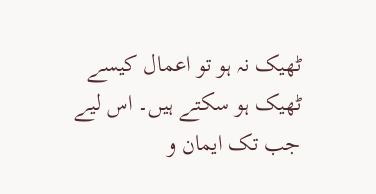ٹھیک نہ ہو تو اعمال کیسے ٹھیک ہو سکتے ہیں۔ اس لیے جب تک ایمان و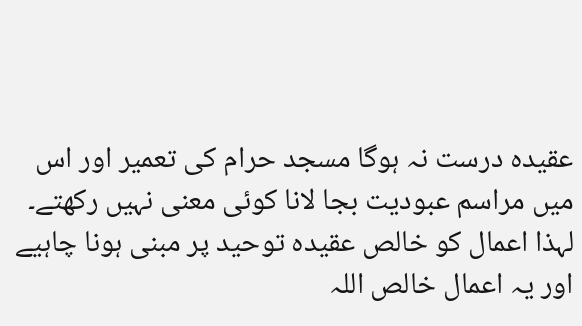عقیدہ درست نہ ہوگا مسجد حرام کی تعمیر اور اس میں مراسم عبودیت بجا لانا کوئی معنی نہیں رکھتے۔ لہذا اعمال کو خالص عقیدہ توحید پر مبنی ہونا چاہیے اور یہ اعمال خالص اللہ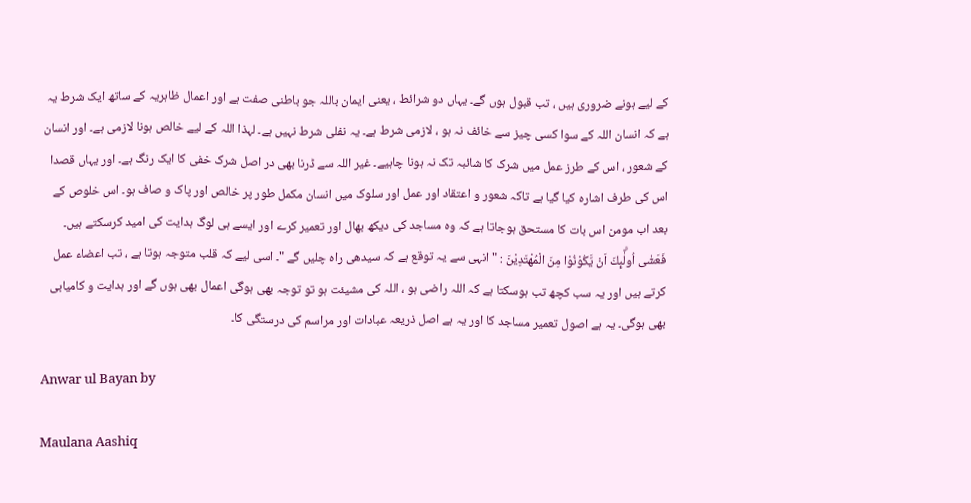کے لیے ہونے ضروری ہیں ، تب قبول ہوں گے۔ یہاں دو شرائط ، یعنی ایمان باللہ جو باطنی صفت ہے اور اعمال ظاہریہ کے ساتھ ایک شرط یہ ہے کہ انسان اللہ کے سوا کسی چیز سے خائف نہ ہو ، لازمی شرط ہے۔ یہ نفلی شرط نہیں ہے۔ لہذا اللہ کے لیے خالص ہونا لازمی ہے۔ اور انسان کے شعور ، اس کے طرز عمل میں شرک کا شائبہ تک نہ ہونا چاہیے۔ غیر اللہ سے ڈرنا بھی در اصل شرک خفی کا ایک رنگ ہے۔ اور یہاں قصدا اس کی طرف اشارہ کیا گیا ہے تاکہ شعور و اعتقاد اور عمل اور سلوک میں انسان مکمل طور پر خالص اور پاک و صاف ہو۔ اس خلوص کے بعد اب مومن اس بات کا مستحق ہوجاتا ہے کہ وہ مساجد کی دیکھ بھال اور تعمیر کرے اور ایسے ہی لوگ ہدایت کی امید کرسکتے ہیں۔ فَعَسٰٓى اُولٰۗىِٕكَ اَنْ يَّكُوْنُوْا مِنَ الْمُهْتَدِيْنَ : " انہی سے یہ توقع ہے کہ سیدھی راہ چلیں گے "۔ اسی لیے کہ قلب متوجہ ہوتا ہے ، تب اعضاء عمل کرتے ہیں اور یہ سب کچھ تب ہوسکتا ہے کہ اللہ راضی ہو ، اللہ کی مشیئت ہو تو توجہ بھی ہوگی اعمال بھی ہوں گے اور ہدایت و کامیابی بھی ہوگی۔ یہ ہے اصول تعمیر مساجد کا اور یہ ہے اصل ذریعہ عبادات اور مراسم کی درستگی کا۔

Anwar ul Bayan by

Maulana Aashiq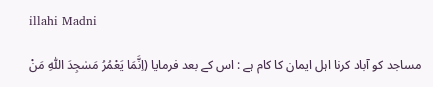illahi Madni

مساجد کو آباد کرنا اہل ایمان کا کام ہے : اس کے بعد فرمایا (اِنَّمَا یَعْمُرُ مَسٰجِدَ اللّٰہِ مَنْ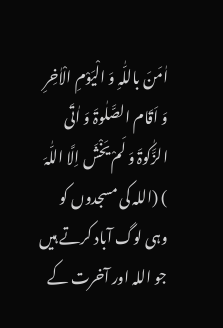اٰمَنَ باللّٰہِ وَ الْیَوْمِ الْاٰخِرِ وَ اَقَام الصَّلٰوۃَ وَ اٰتَی الزَّکٰوۃَ وَ لَمْ یَخْشَ اِلَّا اللّٰہَ ) (اللہ کی مسجدوں کو وہی لوگ آباد کرتے ہیں جو اللہ اور آخرت کے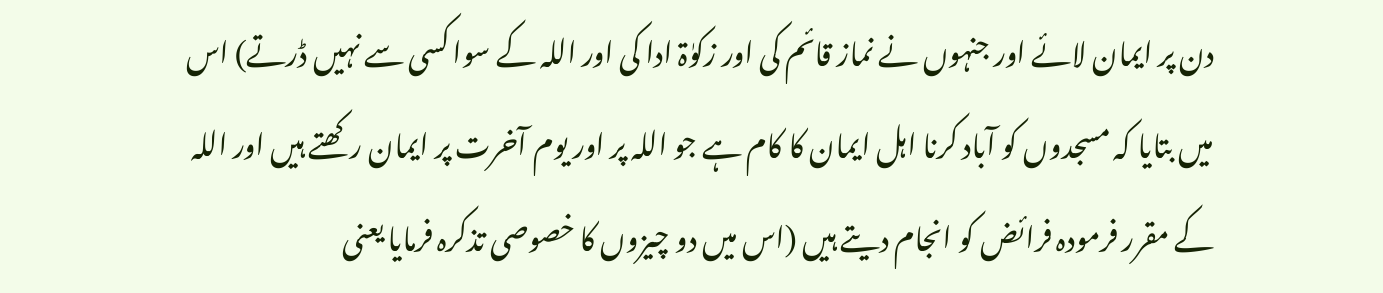دن پر ایمان لائے اور جنہوں نے نماز قائم کی اور زکوٰۃ ادا کی اور اللہ کے سوا کسی سے نہیں ڈرتے) اس میں بتایا کہ مسجدوں کو آباد کرنا اہل ایمان کا کام ہے جو اللہ پر اور یوم آخرت پر ایمان رکھتے ہیں اور اللہ کے مقرر فرمودہ فرائض کو انجام دیتے ہیں (اس میں دو چیزوں کا خصوصی تذکرہ فرمایا یعنی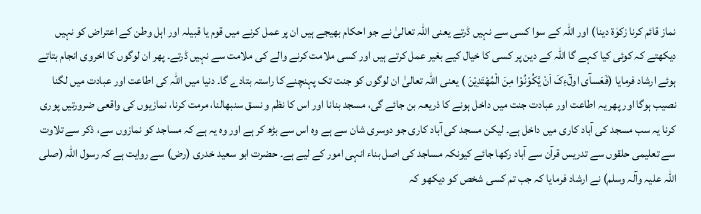نماز قائم کرنا زکوٰۃ دینا) اور اللہ کے سوا کسی سے نہیں ڈرتے یعنی اللہ تعالیٰ نے جو احکام بھیجے ہیں ان پر عمل کرنے میں قوم یا قبیلہ اور اہل وطن کے اعتراض کو نہیں دیکھتے کہ کوئی کیا کہے گا اللہ کے دین پر کسی کا خیال کیے بغیر عمل کرتے ہیں اور کسی ملامت کرنے والے کی ملامت سے نہیں ڈرتے۔ پھر ان لوگوں کا اخروی انجام بتاتے ہوئے ارشاد فرمایا (فَعَسآی اولٰٓءِکَ اَنْ یَّکُوْنُوْا مِنَ الْمُھْتَدِیْنَ ) یعنی اللہ تعالیٰ ان لوگوں کو جنت تک پہنچنے کا راستہ بتادے گا۔ دنیا میں اللہ کی اطاعت اور عبادت میں لگنا نصیب ہوگا اور پھر یہ اطاعت اور عبادت جنت میں داخل ہونے کا ذریعہ بن جائے گی، مسجد بنانا اور اس کا نظم و نسق سنبھالنا، مرمت کرنا، نمازیوں کی واقعی ضرورتیں پوری کرنا یہ سب مسجد کی آباد کاری میں داخل ہے۔ لیکن مسجد کی آباد کاری جو دوسری شان سے ہے وہ اس سے بڑھ کر ہے اور وہ یہ ہے کہ مساجد کو نمازوں سے، ذکر سے تلاوت سے تعلیمی حلقوں سے تدریس قرآن سے آباد رکھا جائے کیونکہ مساجد کی اصل بناء انہی امور کے لیے ہے۔ حضرت ابو سعید خدری (رض) سے روایت ہے کہ رسول اللہ (صلی اللہ علیہ وآلہ وسلم) نے ارشاد فرمایا کہ جب تم کسی شخص کو دیکھو کہ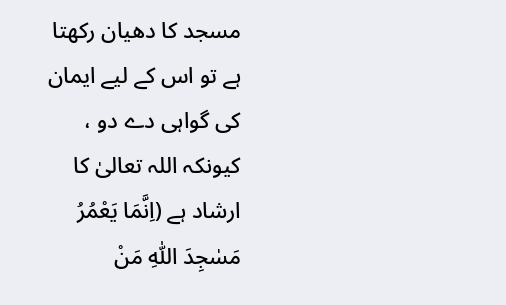مسجد کا دھیان رکھتا ہے تو اس کے لیے ایمان کی گواہی دے دو ، کیونکہ اللہ تعالیٰ کا ارشاد ہے (اِنَّمَا یَعْمُرُ مَسٰجِدَ اللّٰہِ مَنْ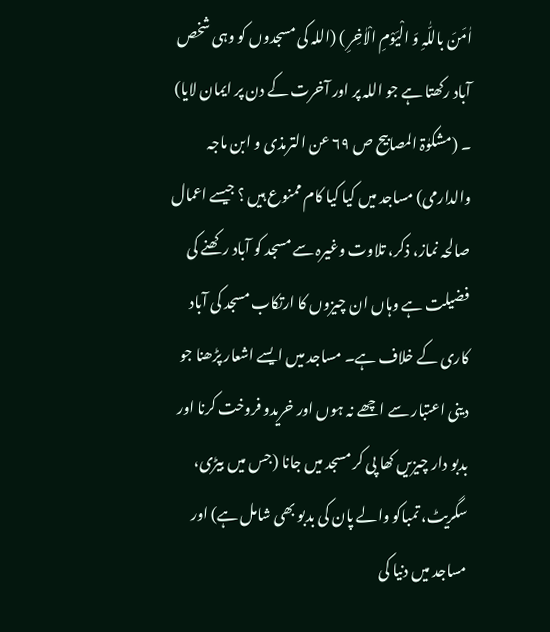اٰمَنَ باللّٰہِ وَ الْیَوْمِ الْاٰخِرِ ) (اللہ کی مسجدوں کو وہی شخص آباد رکھتا ہے جو اللہ پر اور آخرت کے دن پر ایمان لایا) ۔ (مشکوٰۃ المصابیح ص ٦٩ عن الترمذی و ابن ماجہ والدارمی) مساجد میں کیا کیا کام ممنوع ہیں ؟ جیسے اعمال صالحہ نماز، ذکر، تلاوت وغیرہ سے مسجد کو آباد رکھنے کی فضیلت ہے وہاں ان چیزوں کا ارتکاب مسجد کی آباد کاری کے خلاف ہے۔ مساجد میں ایسے اشعار پڑھنا جو دینی اعتبار سے اچھے نہ ہوں اور خریدو فروخت کرنا اور بدبو دار چیزیں کھا پی کر مسجد میں جانا (جس میں بیڑی، سگریٹ، تمباکو والے پان کی بدبو بھی شامل ہے) اور مساجد میں دنیا کی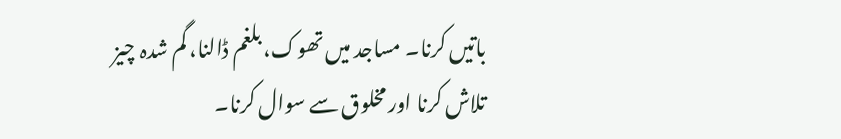باتیں کرنا۔ مساجد میں تھوک، بلغم ڈالنا، گم شدہ چیز تلاش کرنا اور مخلوق سے سوال کرنا۔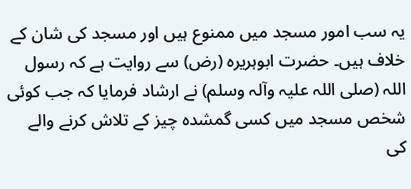یہ سب امور مسجد میں ممنوع ہیں اور مسجد کی شان کے خلاف ہیں۔ حضرت ابوہریرہ (رض) سے روایت ہے کہ رسول اللہ (صلی اللہ علیہ وآلہ وسلم) نے ارشاد فرمایا کہ جب کوئی شخص مسجد میں کسی گمشدہ چیز کے تلاش کرنے والے کی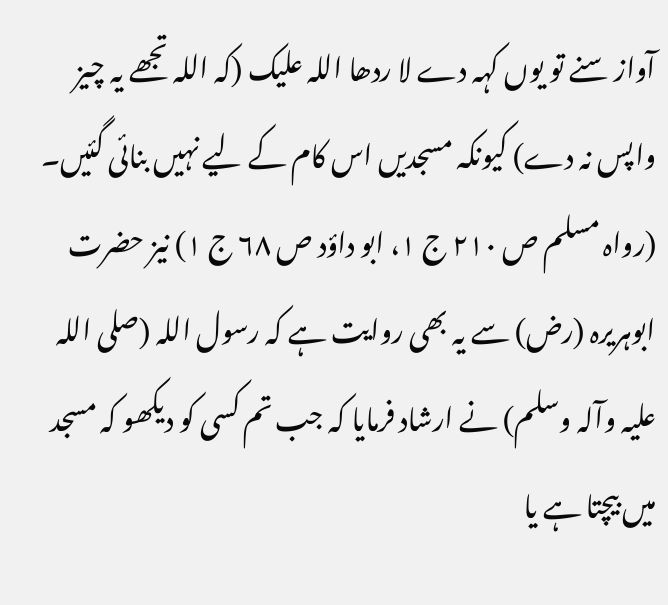آواز سنے تو یوں کہہ دے لا ردھا اللہ علیک (کہ اللہ تجھے یہ چیز واپس نہ دے) کیونکہ مسجدیں اس کام کے لیے نہیں بنائی گئیں۔ (رواہ مسلم ص ٢١٠ ج ١، ابو داؤد ص ٦٨ ج ١) نیز حضرت ابوہریرہ (رض) سے یہ بھی روایت ہے کہ رسول اللہ (صلی اللہ علیہ وآلہ وسلم) نے ارشاد فرمایا کہ جب تم کسی کو دیکھو کہ مسجد میں بیچتا ہے یا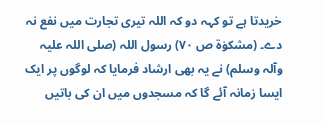خریدتا ہے تو کہہ دو کہ اللہ تیری تجارت میں نفع نہ دے۔ (مشکوٰۃ ص ٧٠) رسول اللہ (صلی اللہ علیہ وآلہ وسلم) نے یہ بھی ارشاد فرمایا کہ لوگوں پر ایک ایسا زمانہ آئے گا کہ مسجدوں میں ان کی باتیں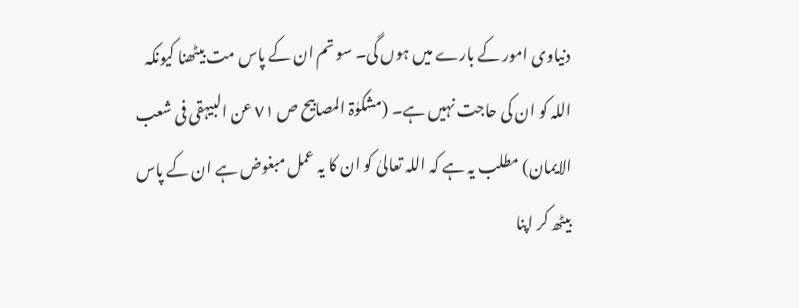دنیاوی امور کے بارے میں ہوں گی۔ سو تم ان کے پاس مت بیٹھنا کیونکہ اللہ کو ان کی حاجت نہیں ہے۔ (مشکوٰۃ المصابیح ص ٧١ عن البیہقی فی شعب الایمان) مطلب یہ ہے کہ اللہ تعالیٰ کو ان کا یہ عمل مبغوض ہے ان کے پاس بیٹھ کر اپنا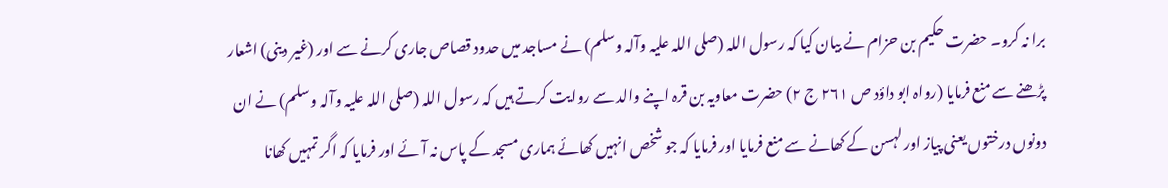برا نہ کرو۔ حضرت حکیم بن حزام نے بیان کیا کہ رسول اللہ (صلی اللہ علیہ وآلہ وسلم) نے مساجد میں حدود قصاص جاری کرنے سے اور (غیر دینی) اشعار پڑھنے سے منع فرمایا (رواہ ابو داؤد ص ٢٦١ ج ٢) حضرت معاویہ بن قرہ اپنے والد سے روایت کرتے ہیں کہ رسول اللہ (صلی اللہ علیہ وآلہ وسلم) نے ان دونوں درختوں یعنی پیاز اور لہسن کے کھانے سے منع فرمایا اور فرمایا کہ جو شخص انہیں کھائے ہماری مسجد کے پاس نہ آئے اور فرمایا کہ اگر تمہیں کھانا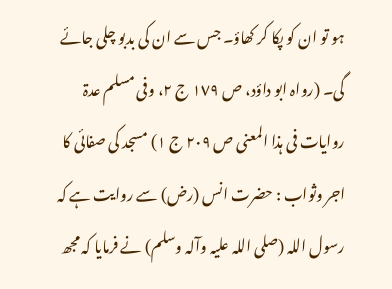ہو تو ان کو پکا کر کھاؤ۔ جس سے ان کی بدبو چلی جائے گی۔ (رواہ ابو داؤد، ص ١٧٩ ج ٢، وفی مسلم عدۃ روایات فی ہذا المعنی ص ٢٠٩ ج ١) مسجد کی صفائی کا اجر وثواب : حضرت انس (رض) سے روایت ہے کہ رسول اللہ (صلی اللہ علیہ وآلہ وسلم) نے فرمایا کہ مجھ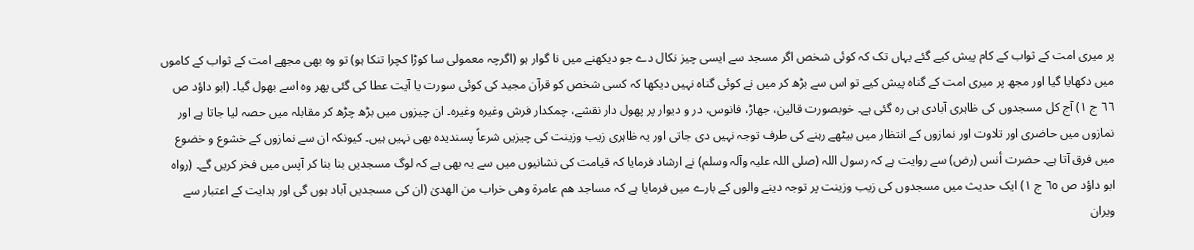پر میری امت کے ثواب کے کام پیش کیے گئے یہاں تک کہ کوئی شخص اگر مسجد سے ایسی چیز نکال دے جو دیکھنے میں نا گوار ہو (اگرچہ معمولی سا کوڑا کچرا تنکا ہو) تو وہ بھی مجھے امت کے ثواب کے کاموں میں دکھایا گیا اور مجھ پر میری امت کے گناہ پیش کیے تو اس سے بڑھ کر میں نے کوئی گناہ نہیں دیکھا کہ کسی شخص کو قرآن مجید کی کوئی سورت یا آیت عطا کی گئی پھر وہ اسے بھول گیا۔ (ابو داؤد ص ٦٦ ج ١) آج کل مسجدوں کی ظاہری آبادی ہی رہ گئی ہے۔ خوبصورت قالین، جھاڑ، فانوس، در و دیوار پر پھول دار نقشے، چمکدار فرش وغیرہ وغیرہ۔ ان چیزوں میں بڑھ چڑھ کر مقابلہ میں حصہ لیا جاتا ہے اور نمازوں میں حاضری اور تلاوت اور نمازوں کے انتظار میں بیٹھے رہنے کی طرف توجہ نہیں دی جاتی اور یہ ظاہری زیب وزینت کی چیزیں شرعاً پسندیدہ بھی نہیں ہیں۔ کیونکہ ان سے نمازوں کے خشوع و خضوع میں فرق آتا ہے۔ حضرت أنس (رض) سے روایت ہے کہ رسول اللہ (صلی اللہ علیہ وآلہ وسلم) نے ارشاد فرمایا کہ قیامت کی نشانیوں میں سے یہ بھی ہے کہ لوگ مسجدیں بنا بنا کر آپس میں فخر کریں گے۔ (رواہ ابو داؤد ص ٦٥ ج ١) ایک حدیث میں مسجدوں کی زیب وزینت پر توجہ دینے والوں کے بارے میں فرمایا ہے کہ مساجد ھم عامرۃ وھی خراب من الھدیٰ (ان کی مسجدیں آباد ہوں گی اور ہدایت کے اعتبار سے ویران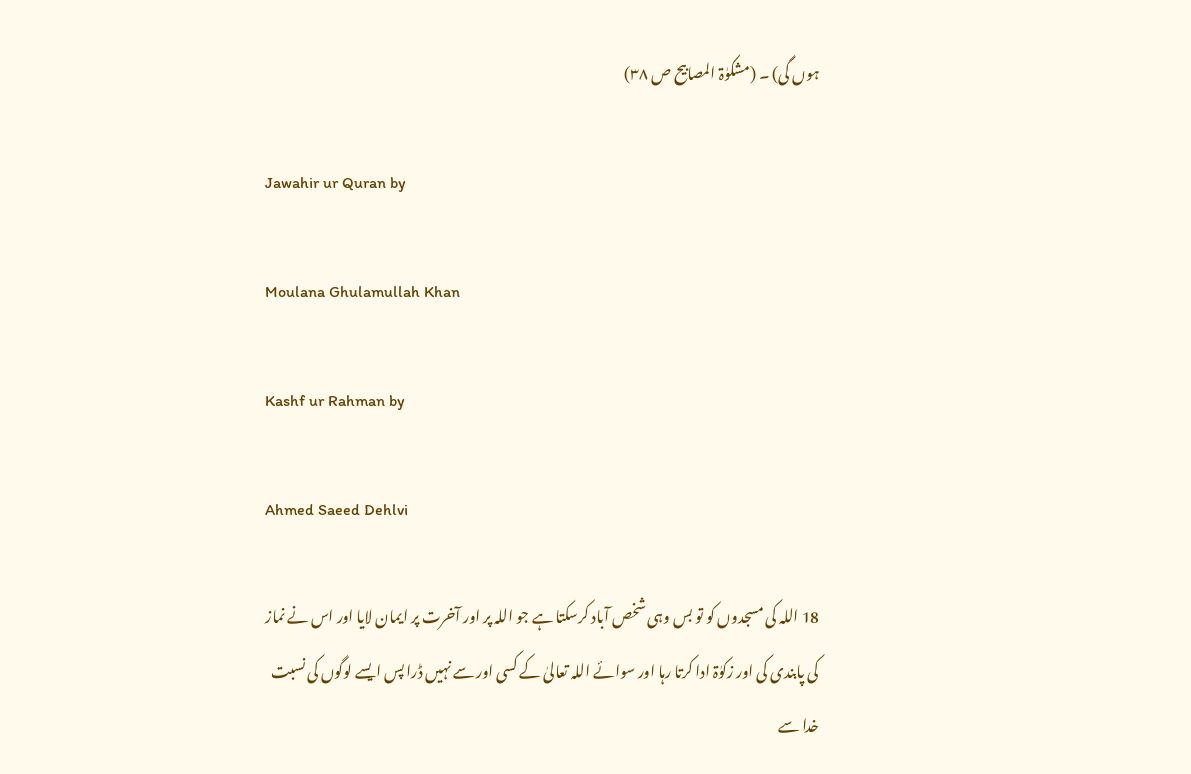ہوں گی) ۔ (مشکوٰۃ المصابیح ص ٣٨)

Jawahir ur Quran by

Moulana Ghulamullah Khan

Kashf ur Rahman by

Ahmed Saeed Dehlvi

18 اللہ کی مسجدوں کو تو بس وہی شخص آباد کرسکتا ہے جو اللہ پر اور آخرت پر ایمان لایا اور اس نے نماز کی پابندی کی اور زکوٰۃ ادا کرتا رہا اور سوائے اللہ تعالیٰ کے کسی اور سے نہیں ڈرا پس ایسے لوگوں کی نسبت خدا سے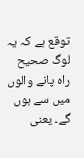توقع ہے کہ یہ لوگ صحیح راہ پانے والوں میں سے ہوں گے۔ یعنی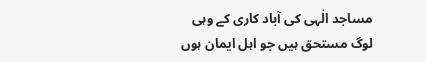مساجد الٰہی کی آباد کاری کے وہی لوگ مستحق ہیں جو اہل ایمان ہوں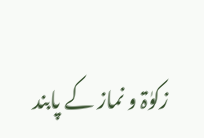زکوٰۃ و نماز کے پابند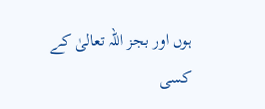ہوں اور بجز اللہ تعالیٰ کے کسی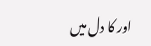اور کا دل میں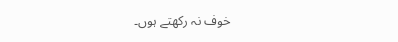خوف نہ رکھتے ہوں۔